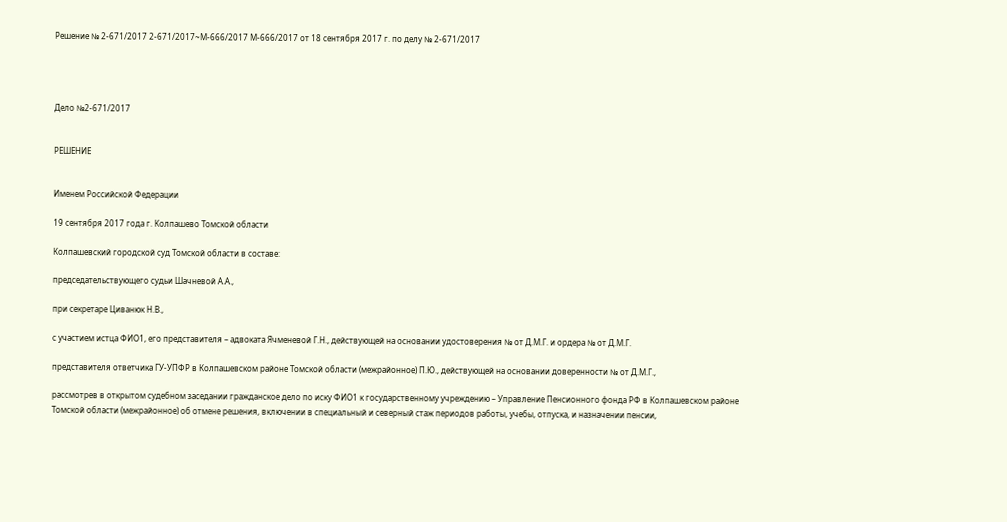Решение № 2-671/2017 2-671/2017~М-666/2017 М-666/2017 от 18 сентября 2017 г. по делу № 2-671/2017




Дело №2-671/2017


РЕШЕНИЕ


Именем Российской Федерации

19 сентября 2017 года г. Колпашево Томской области

Колпашевский городской суд Томской области в составе:

председательствующего судьи Шачневой А.А.,

при секретаре Циванюк Н.В.,

с участием истца ФИО1, его представителя – адвоката Ячменевой Г.Н., действующей на основании удостоверения № от Д.М.Г. и ордера № от Д.М.Г.

представителя ответчика ГУ-УПФР в Колпашевском районе Томской области (межрайонное) П.Ю., действующей на основании доверенности № от Д.М.Г.,

рассмотрев в открытом судебном заседании гражданское дело по иску ФИО1 к государственному учреждению – Управление Пенсионного фонда РФ в Колпашевском районе Томской области (межрайонное) об отмене решения, включении в специальный и северный стаж периодов работы, учебы, отпуска, и назначении пенсии,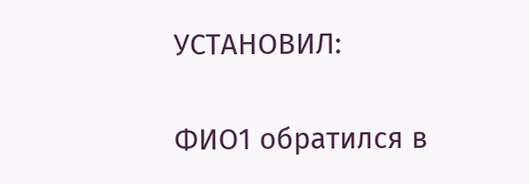УСТАНОВИЛ:


ФИО1 обратился в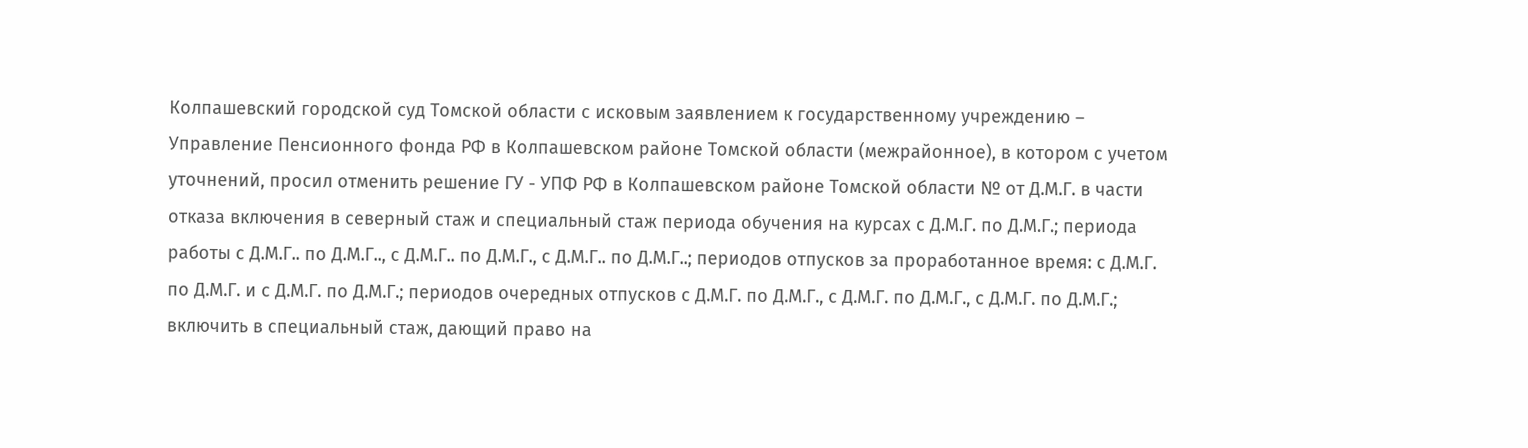Колпашевский городской суд Томской области с исковым заявлением к государственному учреждению – Управление Пенсионного фонда РФ в Колпашевском районе Томской области (межрайонное), в котором с учетом уточнений, просил отменить решение ГУ - УПФ РФ в Колпашевском районе Томской области № от Д.М.Г. в части отказа включения в северный стаж и специальный стаж периода обучения на курсах с Д.М.Г. по Д.М.Г.; периода работы с Д.М.Г.. по Д.М.Г.., с Д.М.Г.. по Д.М.Г., с Д.М.Г.. по Д.М.Г..; периодов отпусков за проработанное время: с Д.М.Г. по Д.М.Г. и с Д.М.Г. по Д.М.Г.; периодов очередных отпусков с Д.М.Г. по Д.М.Г., с Д.М.Г. по Д.М.Г., с Д.М.Г. по Д.М.Г.; включить в специальный стаж, дающий право на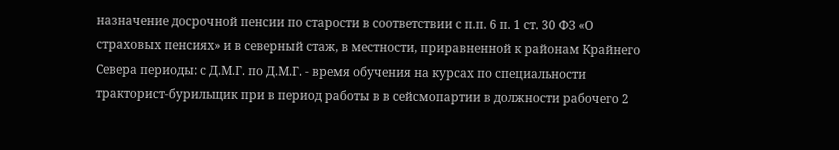назначение досрочной пенсии по старости в соответствии с п.п. 6 п. 1 ст. 30 ФЗ «О страховых пенсиях» и в северный стаж, в местности, приравненной к районам Крайнего Севера периоды: с Д.М.Г. по Д.М.Г. - время обучения на курсах по специальности тракторист-бурильщик при в период работы в в сейсмопартии в должности рабочего 2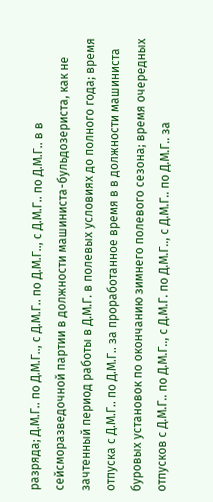разряда; Д.М.Г.. по Д.М.Г.., с Д.М.Г.. по Д.М.Г.., с Д.М.Г.. по Д.М.Г.. в в сейсморазведочной партии в должности машиниста-бульдозериста, как не зачтенный период работы в Д.М.Г. в полевых условиях до полного года; время отпуска с Д.М.Г.. по Д.М.Г.. за проработанное время в в должности машиниста буровых установок по окончанию зимнего полевого сезона; время очередных отпусков с Д.М.Г.. по Д.М.Г.., с Д.М.Г. по Д.М.Г.., с Д.М.Г.. по Д.М.Г.. за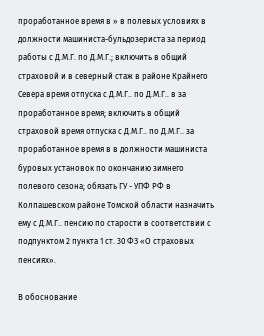проработанное время в » в полевых условиях в должности машиниста-бульдозериста за период работы с Д.М.Г. по Д.М.Г.; включить в общий страховой и в северный стаж в районе Крайнего Севера время отпуска с Д.М.Г.. по Д.М.Г.. в за проработанное время; включить в общий страховой время отпуска с Д.М.Г.. по Д.М.Г.. за проработанное время в в должности машиниста буровых установок по окончанию зимнего полевого сезона; обязать ГУ - УПФ РФ в Колпашевском районе Томской области назначить ему с Д.М.Г.. пенсию по старости в соответствии с подпунктом 2 пункта 1 ст. 30 ФЗ «О страховых пенсиях».

В обоснование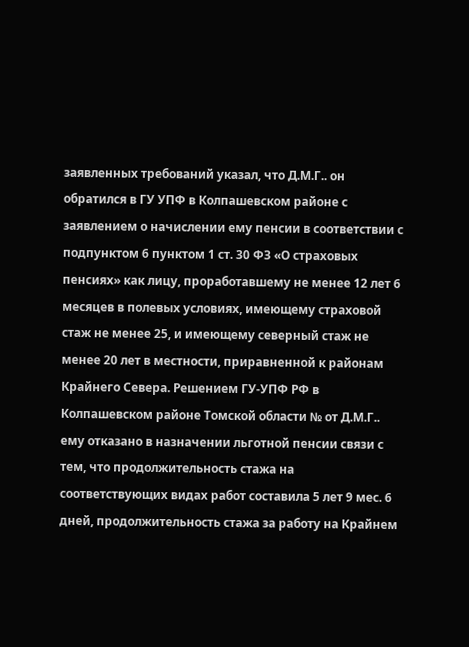заявленных требований указал, что Д.М.Г.. он обратился в ГУ УПФ в Колпашевском районе с заявлением о начислении ему пенсии в соответствии с подпунктом 6 пунктом 1 ст. 30 ФЗ «О страховых пенсиях» как лицу, проработавшему не менее 12 лет 6 месяцев в полевых условиях, имеющему страховой стаж не менее 25, и имеющему северный стаж не менее 20 лет в местности, приравненной к районам Крайнего Севера. Решением ГУ-УПФ РФ в Колпашевском районе Томской области № от Д.М.Г.. ему отказано в назначении льготной пенсии связи с тем, что продолжительность стажа на соответствующих видах работ составила 5 лет 9 мес. 6 дней, продолжительность стажа за работу на Крайнем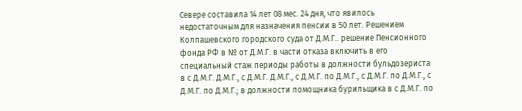Севере составила 14 лет 08 мес. 24 дня, что явилось недостаточным для назначения пенсии в 50 лет. Решением Колпашевского городского суда от Д.М.Г.. решение Пенсионного фонда РФ в № от Д.М.Г. в части отказа включить в его специальный стаж периоды работы в должности бульдозериста в с Д.М.Г. Д.М.Г., с Д.М.Г. Д.М.Г., с Д.М.Г. по Д.М.Г., с Д.М.Г. по Д.М.Г., с Д.М.Г. по Д.М.Г.; в должности помощника бурильщика в с Д.М.Г. по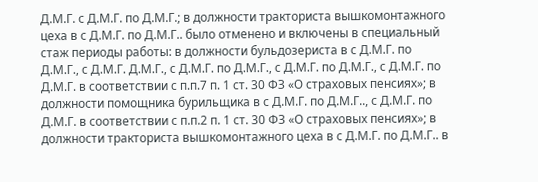Д.М.Г. с Д.М.Г. по Д.М.Г.; в должности тракториста вышкомонтажного цеха в с Д.М.Г. по Д.М.Г.. было отменено и включены в специальный стаж периоды работы: в должности бульдозериста в с Д.М.Г. по Д.М.Г., с Д.М.Г. Д.М.Г., с Д.М.Г. по Д.М.Г., с Д.М.Г. по Д.М.Г., с Д.М.Г. по Д.М.Г. в соответствии с п.п.7 п. 1 ст. 30 ФЗ «О страховых пенсиях»; в должности помощника бурильщика в с Д.М.Г. по Д.М.Г.., с Д.М.Г. по Д.М.Г. в соответствии с п.п.2 п. 1 ст. 30 ФЗ «О страховых пенсиях»; в должности тракториста вышкомонтажного цеха в с Д.М.Г. по Д.М.Г.. в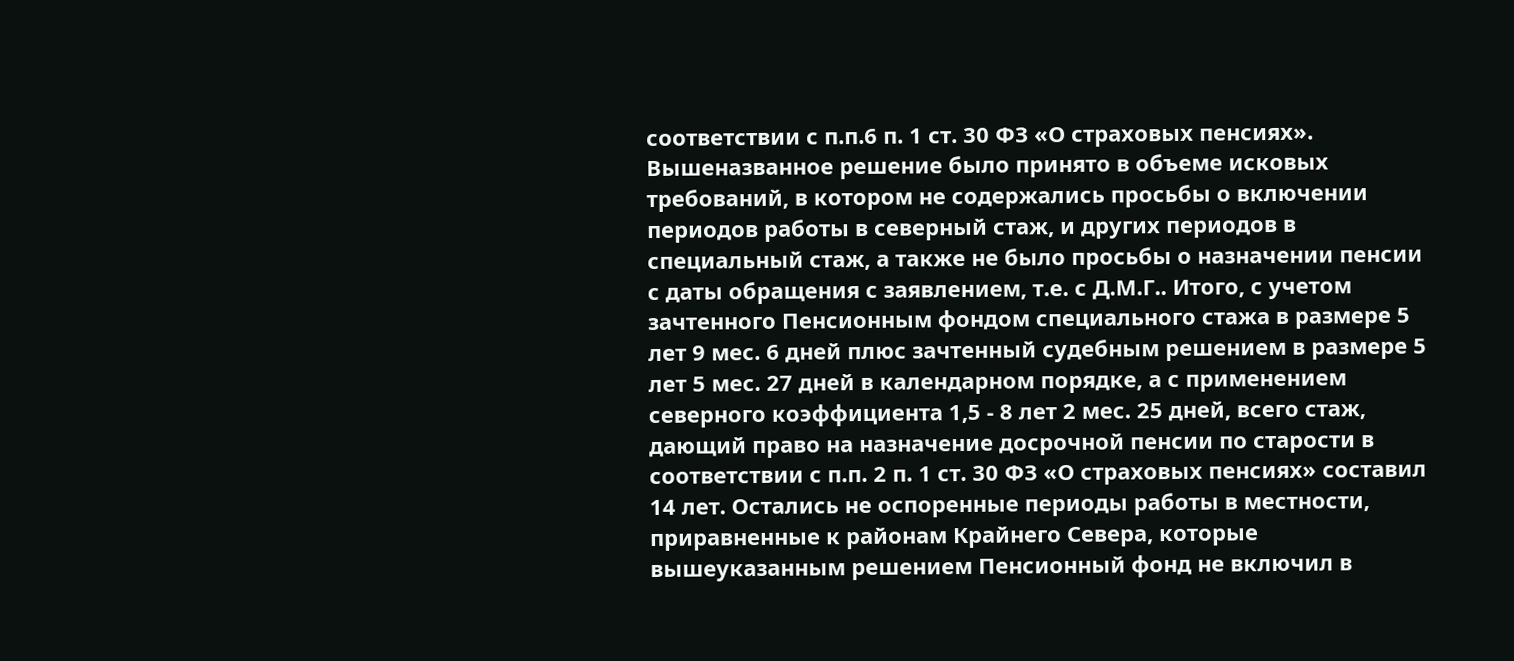соответствии с п.п.6 п. 1 ст. 30 ФЗ «О страховых пенсиях». Вышеназванное решение было принято в объеме исковых требований, в котором не содержались просьбы о включении периодов работы в северный стаж, и других периодов в специальный стаж, а также не было просьбы о назначении пенсии с даты обращения с заявлением, т.е. с Д.М.Г.. Итого, с учетом зачтенного Пенсионным фондом специального стажа в размере 5 лет 9 мес. 6 дней плюс зачтенный судебным решением в размере 5 лет 5 мес. 27 дней в календарном порядке, а с применением северного коэффициента 1,5 - 8 лет 2 мес. 25 дней, всего стаж, дающий право на назначение досрочной пенсии по старости в соответствии с п.п. 2 п. 1 ст. 30 ФЗ «О страховых пенсиях» составил 14 лет. Остались не оспоренные периоды работы в местности, приравненные к районам Крайнего Севера, которые вышеуказанным решением Пенсионный фонд не включил в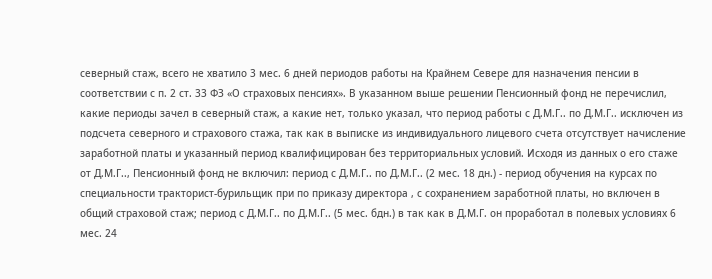северный стаж, всего не хватило 3 мес. 6 дней периодов работы на Крайнем Севере для назначения пенсии в соответствии с п. 2 ст. 33 ФЗ «О страховых пенсиях». В указанном выше решении Пенсионный фонд не перечислил, какие периоды зачел в северный стаж, а какие нет, только указал, что период работы с Д.М.Г.. по Д.М.Г.. исключен из подсчета северного и страхового стажа, так как в выписке из индивидуального лицевого счета отсутствует начисление заработной платы и указанный период квалифицирован без территориальных условий. Исходя из данных о его стаже от Д.М.Г.., Пенсионный фонд не включил: период с Д.М.Г.. по Д.М.Г.. (2 мес. 18 дн.) - период обучения на курсах по специальности тракторист-бурильщик при по приказу директора , с сохранением заработной платы, но включен в общий страховой стаж; период с Д.М.Г.. по Д.М.Г.. (5 мес. бдн.) в так как в Д.М.Г. он проработал в полевых условиях 6 мес. 24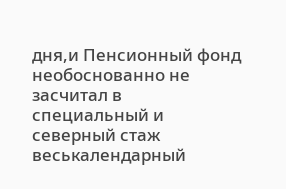дня,и Пенсионный фонд необоснованно не засчитал в специальный и северный стаж веськалендарный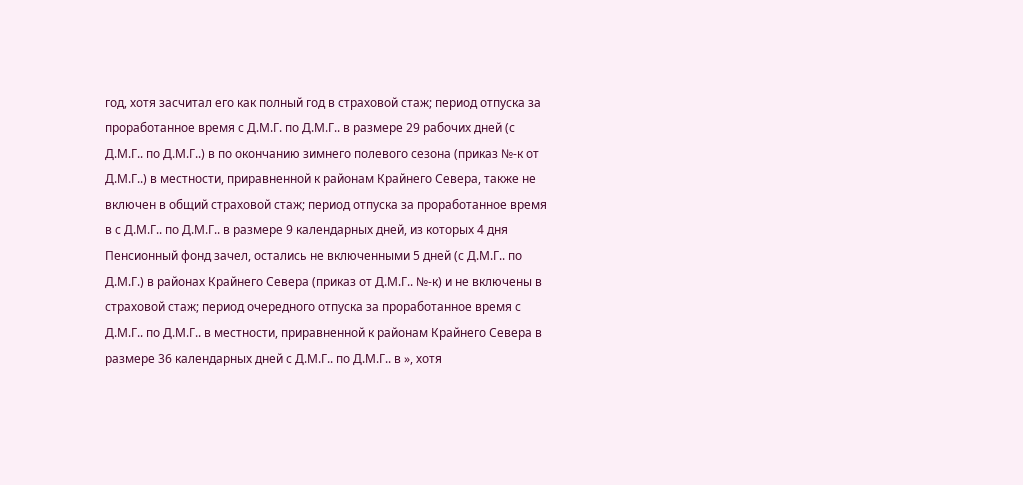год, хотя засчитал его как полный год в страховой стаж; период отпуска за проработанное время с Д.М.Г. по Д.М.Г.. в размере 29 рабочих дней (с Д.М.Г.. по Д.М.Г..) в по окончанию зимнего полевого сезона (приказ №-к от Д.М.Г..) в местности, приравненной к районам Крайнего Севера, также не включен в общий страховой стаж; период отпуска за проработанное время в с Д.М.Г.. по Д.М.Г.. в размере 9 календарных дней, из которых 4 дня Пенсионный фонд зачел, остались не включенными 5 дней (с Д.М.Г.. по Д.М.Г.) в районах Крайнего Севера (приказ от Д.М.Г.. №-к) и не включены в страховой стаж; период очередного отпуска за проработанное время с Д.М.Г.. по Д.М.Г.. в местности, приравненной к районам Крайнего Севера в размере 36 календарных дней с Д.М.Г.. по Д.М.Г.. в », хотя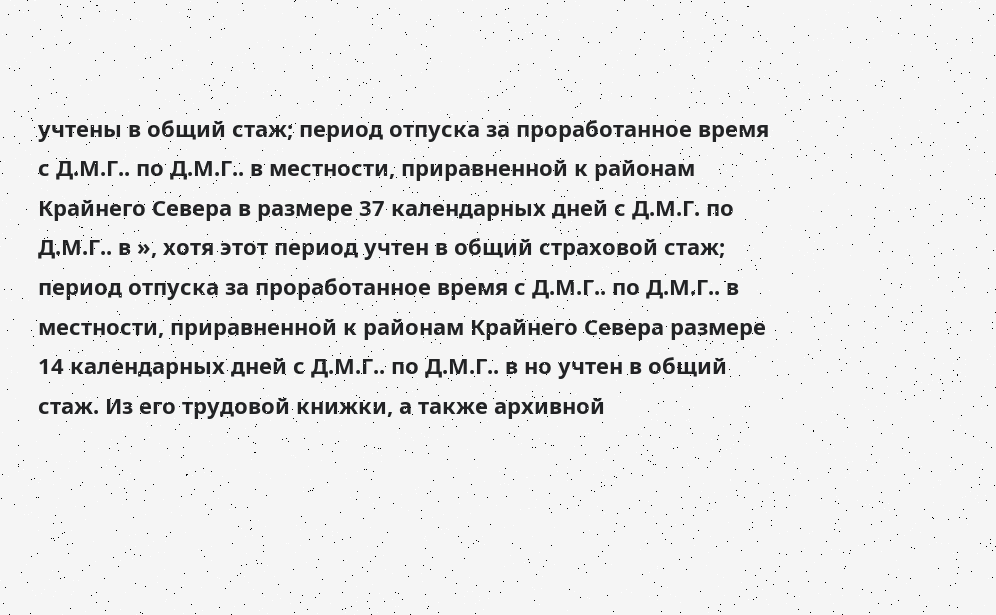учтены в общий стаж; период отпуска за проработанное время с Д.М.Г.. по Д.М.Г.. в местности, приравненной к районам Крайнего Севера в размере 37 календарных дней с Д.М.Г. по Д.М.Г.. в », хотя этот период учтен в общий страховой стаж; период отпуска за проработанное время с Д.М.Г.. по Д.М.Г.. в местности, приравненной к районам Крайнего Севера размере 14 календарных дней с Д.М.Г.. по Д.М.Г.. в но учтен в общий стаж. Из его трудовой книжки, а также архивной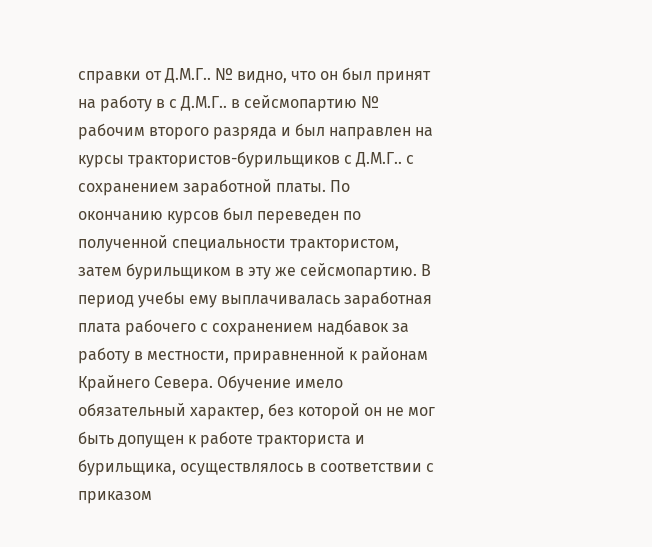справки от Д.М.Г.. № видно, что он был принят на работу в с Д.М.Г.. в сейсмопартию № рабочим второго разряда и был направлен на курсы трактористов-бурильщиков с Д.М.Г.. с сохранением заработной платы. По окончанию курсов был переведен по полученной специальности трактористом, затем бурильщиком в эту же сейсмопартию. В период учебы ему выплачивалась заработная плата рабочего с сохранением надбавок за работу в местности, приравненной к районам Крайнего Севера. Обучение имело обязательный характер, без которой он не мог быть допущен к работе тракториста и бурильщика, осуществлялось в соответствии с приказом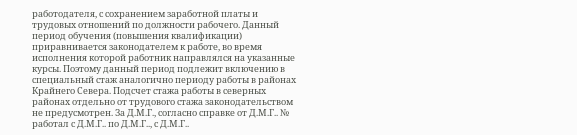работодателя, с сохранением заработной платы и трудовых отношений по должности рабочего. Данный период обучения (повышения квалификации) приравнивается законодателем к работе, во время исполнения которой работник направлялся на указанные курсы. Поэтому данный период подлежит включению в специальный стаж аналогично периоду работы в районах Крайнего Севера. Подсчет стажа работы в северных районах отдельно от трудового стажа законодательством не предусмотрен. За Д.М.Г., согласно справке от Д.М.Г.. № работал с Д.М.Г.. по Д.М.Г.., с Д.М.Г..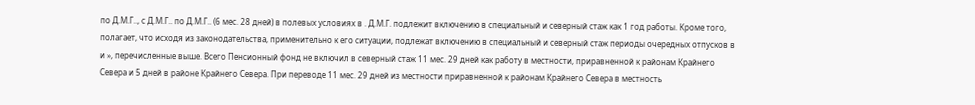по Д.М.Г.., с Д.М.Г.. по Д.М.Г.. (6 мес. 28 дней) в полевых условиях в . Д.М.Г. подлежит включению в специальный и северный стаж как 1 год работы. Кроме того, полагает, что исходя из законодательства, применительно к его ситуации, подлежат включению в специальный и северный стаж периоды очередных отпусков в и », перечисленные выше. Всего Пенсионный фонд не включил в северный стаж 11 мес. 29 дней как работу в местности, приравненной к районам Крайнего Севера и 5 дней в районе Крайнего Севера. При переводе 11 мес. 29 дней из местности приравненной к районам Крайнего Севера в местность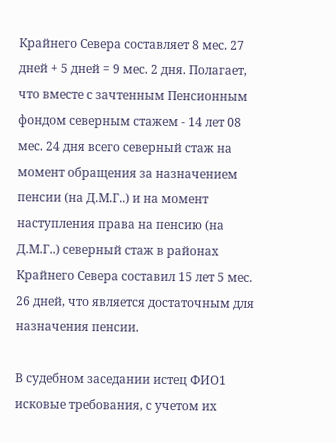Крайнего Севера составляет 8 мес. 27 дней + 5 дней = 9 мес. 2 дня. Полагает, что вместе с зачтенным Пенсионным фондом северным стажем - 14 лет 08 мес. 24 дня всего северный стаж на момент обращения за назначением пенсии (на Д.М.Г..) и на момент наступления права на пенсию (на Д.М.Г..) северный стаж в районах Крайнего Севера составил 15 лет 5 мес. 26 дней, что является достаточным для назначения пенсии.

В судебном заседании истец ФИО1 исковые требования, с учетом их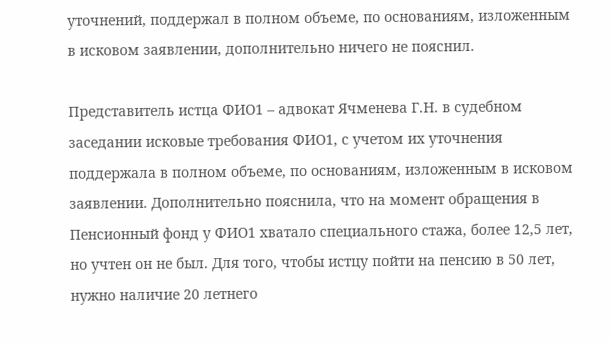уточнений, поддержал в полном объеме, по основаниям, изложенным в исковом заявлении, дополнительно ничего не пояснил.

Представитель истца ФИО1 – адвокат Ячменева Г.Н. в судебном заседании исковые требования ФИО1, с учетом их уточнения поддержала в полном объеме, по основаниям, изложенным в исковом заявлении. Дополнительно пояснила, что на момент обращения в Пенсионный фонд у ФИО1 хватало специального стажа, более 12,5 лет, но учтен он не был. Для того, чтобы истцу пойти на пенсию в 50 лет, нужно наличие 20 летнего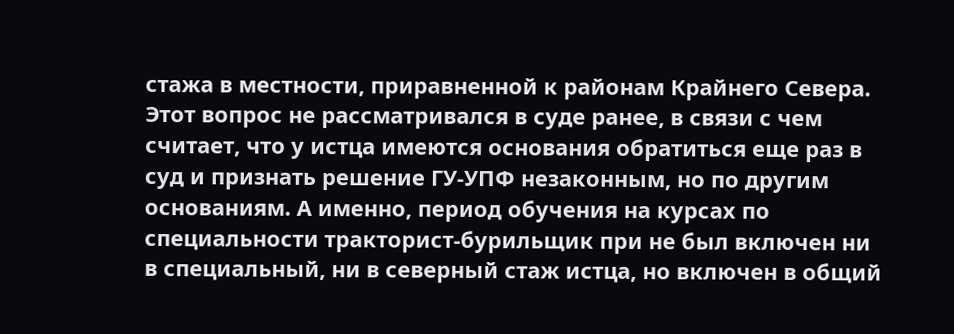стажа в местности, приравненной к районам Крайнего Севера. Этот вопрос не рассматривался в суде ранее, в связи с чем считает, что у истца имеются основания обратиться еще раз в суд и признать решение ГУ-УПФ незаконным, но по другим основаниям. А именно, период обучения на курсах по специальности тракторист-бурильщик при не был включен ни в специальный, ни в северный стаж истца, но включен в общий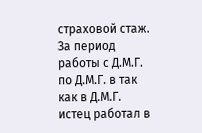страховой стаж. За период работы с Д.М.Г. по Д.М.Г. в так как в Д.М.Г. истец работал в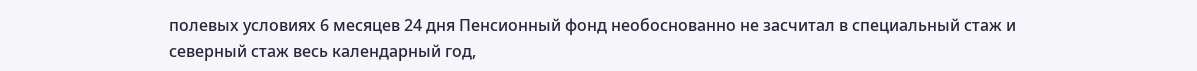полевых условиях 6 месяцев 24 дня Пенсионный фонд необоснованно не засчитал в специальный стаж и северный стаж весь календарный год,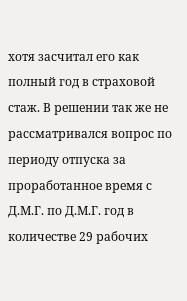хотя засчитал его как полный год в страховой стаж. В решении так же не рассматривался вопрос по периоду отпуска за проработанное время с Д.М.Г. по Д.М.Г. год в количестве 29 рабочих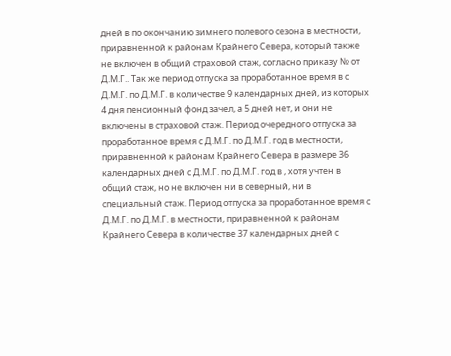дней в по окончанию зимнего полевого сезона в местности, приравненной к районам Крайнего Севера, который также не включен в общий страховой стаж, согласно приказу № от Д.М.Г.. Так же период отпуска за проработанное время в с Д.М.Г. по Д.М.Г. в количестве 9 календарных дней, из которых 4 дня пенсионный фонд зачел, а 5 дней нет, и они не включены в страховой стаж. Период очередного отпуска за проработанное время с Д.М.Г. по Д.М.Г. год в местности, приравненной к районам Крайнего Севера в размере 36 календарных дней с Д.М.Г. по Д.М.Г. год в , хотя учтен в общий стаж, но не включен ни в северный, ни в специальный стаж. Период отпуска за проработанное время с Д.М.Г. по Д.М.Г. в местности, приравненной к районам Крайнего Севера в количестве 37 календарных дней с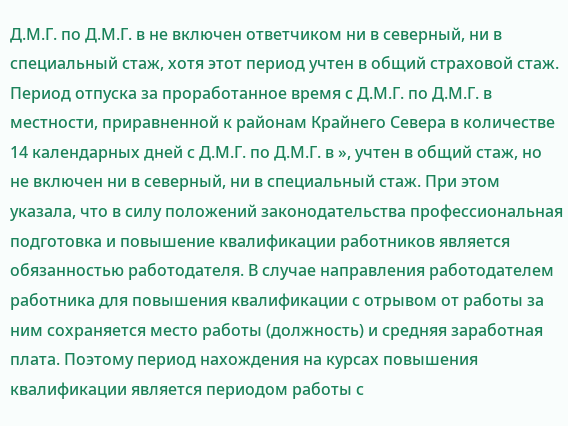Д.М.Г. по Д.М.Г. в не включен ответчиком ни в северный, ни в специальный стаж, хотя этот период учтен в общий страховой стаж. Период отпуска за проработанное время с Д.М.Г. по Д.М.Г. в местности, приравненной к районам Крайнего Севера в количестве 14 календарных дней с Д.М.Г. по Д.М.Г. в », учтен в общий стаж, но не включен ни в северный, ни в специальный стаж. При этом указала, что в силу положений законодательства профессиональная подготовка и повышение квалификации работников является обязанностью работодателя. В случае направления работодателем работника для повышения квалификации с отрывом от работы за ним сохраняется место работы (должность) и средняя заработная плата. Поэтому период нахождения на курсах повышения квалификации является периодом работы с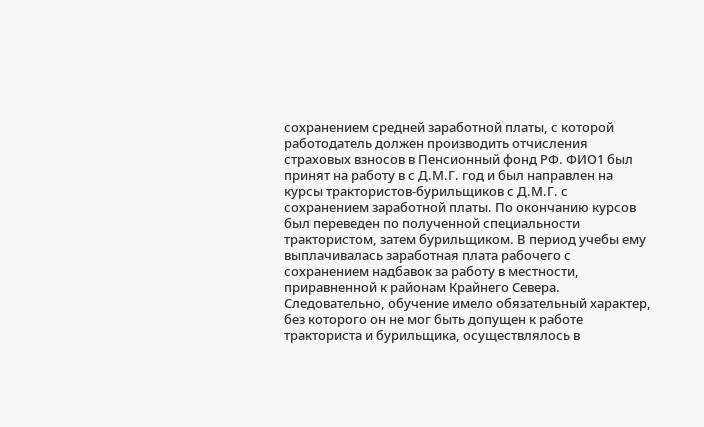сохранением средней заработной платы, с которой работодатель должен производить отчисления страховых взносов в Пенсионный фонд РФ. ФИО1 был принят на работу в с Д.М.Г. год и был направлен на курсы трактористов-бурильщиков с Д.М.Г. с сохранением заработной платы. По окончанию курсов был переведен по полученной специальности трактористом, затем бурильщиком. В период учебы ему выплачивалась заработная плата рабочего с сохранением надбавок за работу в местности, приравненной к районам Крайнего Севера. Следовательно, обучение имело обязательный характер, без которого он не мог быть допущен к работе тракториста и бурильщика, осуществлялось в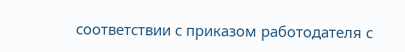соответствии с приказом работодателя с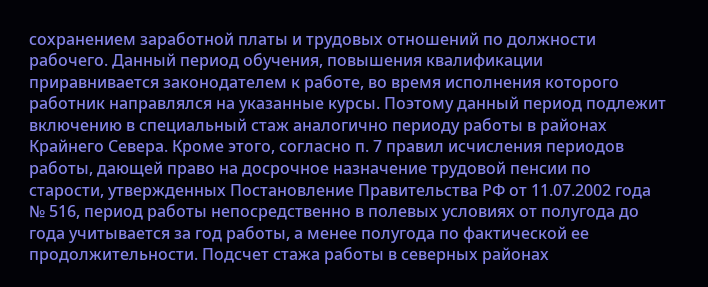сохранением заработной платы и трудовых отношений по должности рабочего. Данный период обучения, повышения квалификации приравнивается законодателем к работе, во время исполнения которого работник направлялся на указанные курсы. Поэтому данный период подлежит включению в специальный стаж аналогично периоду работы в районах Крайнего Севера. Кроме этого, согласно п. 7 правил исчисления периодов работы, дающей право на досрочное назначение трудовой пенсии по старости, утвержденных Постановление Правительства РФ от 11.07.2002 года № 516, период работы непосредственно в полевых условиях от полугода до года учитывается за год работы, а менее полугода по фактической ее продолжительности. Подсчет стажа работы в северных районах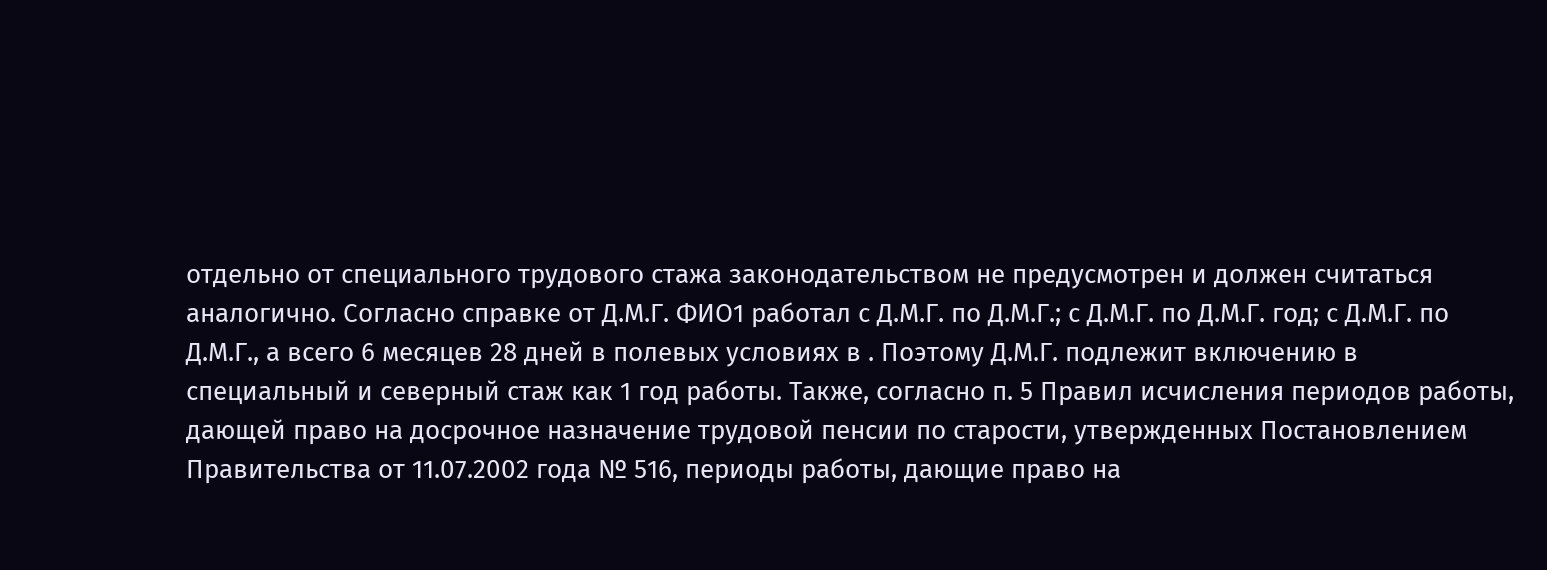отдельно от специального трудового стажа законодательством не предусмотрен и должен считаться аналогично. Согласно справке от Д.М.Г. ФИО1 работал с Д.М.Г. по Д.М.Г.; с Д.М.Г. по Д.М.Г. год; с Д.М.Г. по Д.М.Г., а всего 6 месяцев 28 дней в полевых условиях в . Поэтому Д.М.Г. подлежит включению в специальный и северный стаж как 1 год работы. Также, согласно п. 5 Правил исчисления периодов работы, дающей право на досрочное назначение трудовой пенсии по старости, утвержденных Постановлением Правительства от 11.07.2002 года № 516, периоды работы, дающие право на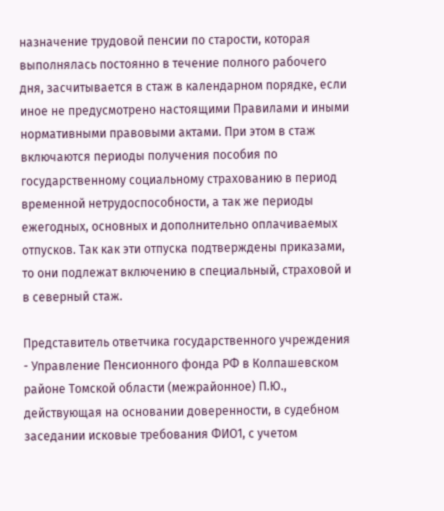назначение трудовой пенсии по старости, которая выполнялась постоянно в течение полного рабочего дня, засчитывается в стаж в календарном порядке, если иное не предусмотрено настоящими Правилами и иными нормативными правовыми актами. При этом в стаж включаются периоды получения пособия по государственному социальному страхованию в период временной нетрудоспособности, а так же периоды ежегодных, основных и дополнительно оплачиваемых отпусков. Так как эти отпуска подтверждены приказами, то они подлежат включению в специальный, страховой и в северный стаж.

Представитель ответчика государственного учреждения - Управление Пенсионного фонда РФ в Колпашевском районе Томской области (межрайонное) П.Ю., действующая на основании доверенности, в судебном заседании исковые требования ФИО1, с учетом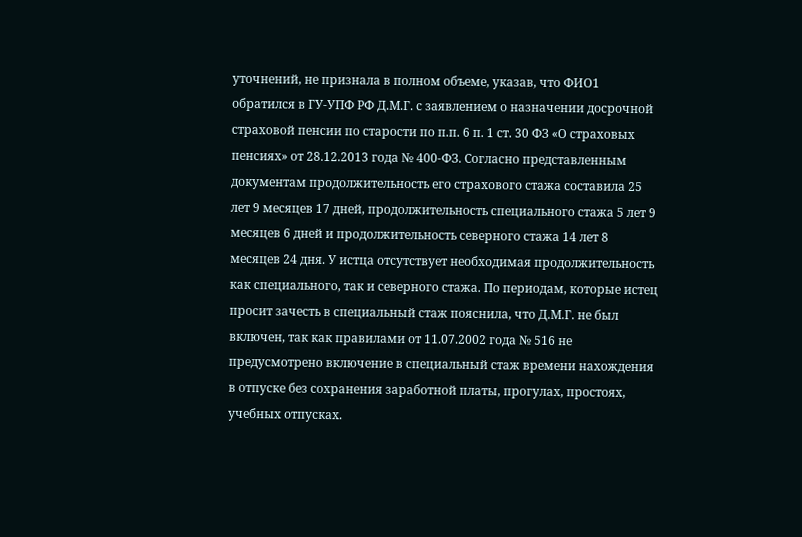уточнений, не признала в полном объеме, указав, что ФИО1 обратился в ГУ-УПФ РФ Д.М.Г. с заявлением о назначении досрочной страховой пенсии по старости по п.п. 6 п. 1 ст. 30 ФЗ «О страховых пенсиях» от 28.12.2013 года № 400-ФЗ. Согласно представленным документам продолжительность его страхового стажа составила 25 лет 9 месяцев 17 дней, продолжительность специального стажа 5 лет 9 месяцев 6 дней и продолжительность северного стажа 14 лет 8 месяцев 24 дня. У истца отсутствует необходимая продолжительность как специального, так и северного стажа. По периодам, которые истец просит зачесть в специальный стаж пояснила, что Д.М.Г. не был включен, так как правилами от 11.07.2002 года № 516 не предусмотрено включение в специальный стаж времени нахождения в отпуске без сохранения заработной платы, прогулах, простоях, учебных отпусках.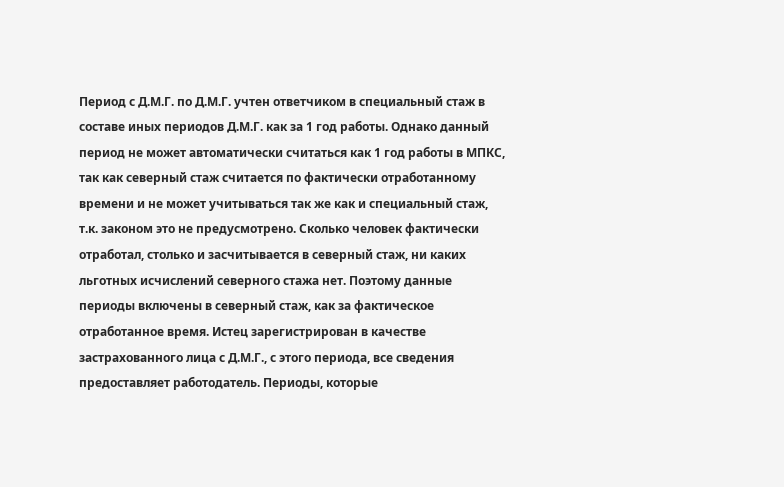Период с Д.М.Г. по Д.М.Г. учтен ответчиком в специальный стаж в составе иных периодов Д.М.Г. как за 1 год работы. Однако данный период не может автоматически считаться как 1 год работы в МПКС, так как северный стаж считается по фактически отработанному времени и не может учитываться так же как и специальный стаж, т.к. законом это не предусмотрено. Сколько человек фактически отработал, столько и засчитывается в северный стаж, ни каких льготных исчислений северного стажа нет. Поэтому данные периоды включены в северный стаж, как за фактическое отработанное время. Истец зарегистрирован в качестве застрахованного лица с Д.М.Г., с этого периода, все сведения предоставляет работодатель. Периоды, которые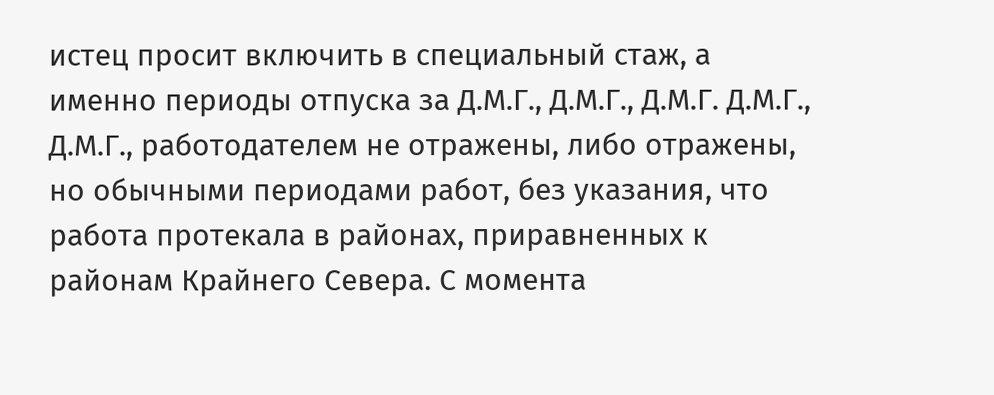истец просит включить в специальный стаж, а именно периоды отпуска за Д.М.Г., Д.М.Г., Д.М.Г. Д.М.Г., Д.М.Г., работодателем не отражены, либо отражены, но обычными периодами работ, без указания, что работа протекала в районах, приравненных к районам Крайнего Севера. С момента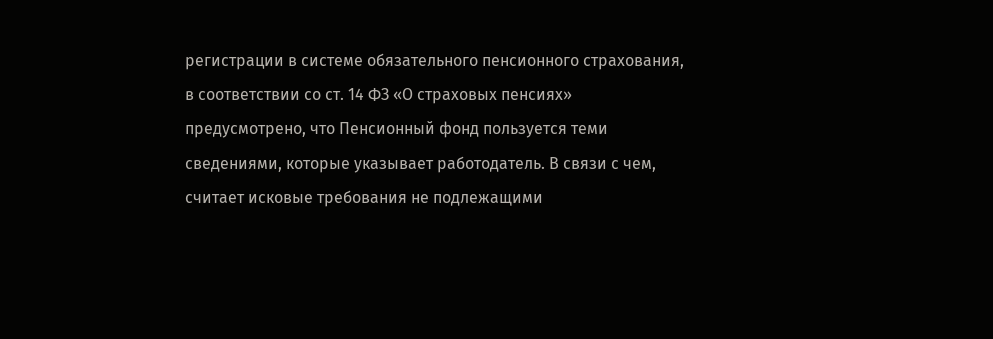регистрации в системе обязательного пенсионного страхования, в соответствии со ст. 14 ФЗ «О страховых пенсиях» предусмотрено, что Пенсионный фонд пользуется теми сведениями, которые указывает работодатель. В связи с чем, считает исковые требования не подлежащими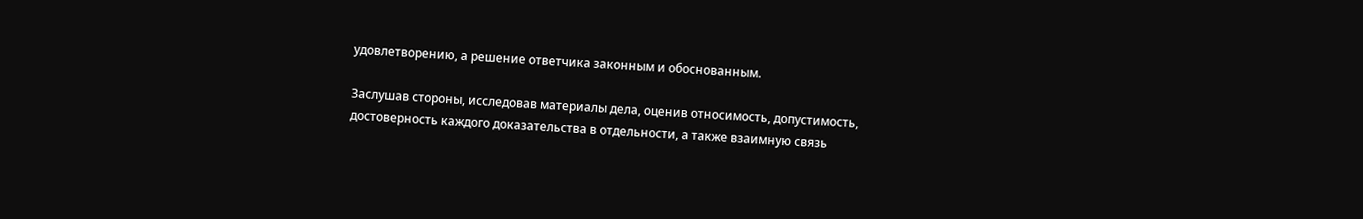удовлетворению, а решение ответчика законным и обоснованным.

Заслушав стороны, исследовав материалы дела, оценив относимость, допустимость, достоверность каждого доказательства в отдельности, а также взаимную связь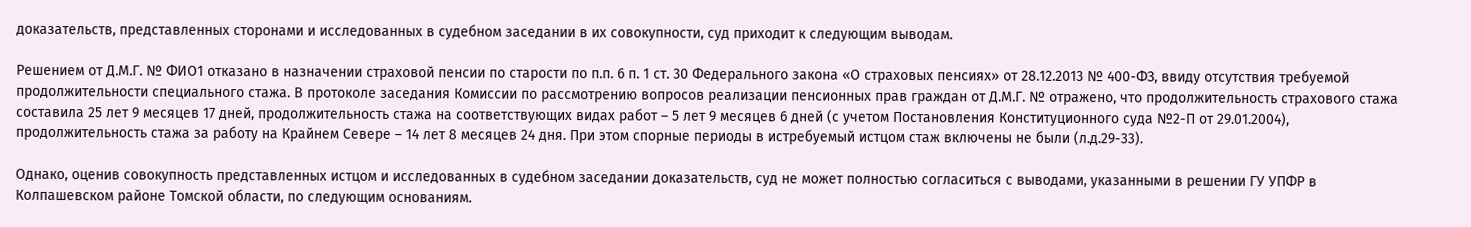доказательств, представленных сторонами и исследованных в судебном заседании в их совокупности, суд приходит к следующим выводам.

Решением от Д.М.Г. № ФИО1 отказано в назначении страховой пенсии по старости по п.п. 6 п. 1 ст. 30 Федерального закона «О страховых пенсиях» от 28.12.2013 № 400-ФЗ, ввиду отсутствия требуемой продолжительности специального стажа. В протоколе заседания Комиссии по рассмотрению вопросов реализации пенсионных прав граждан от Д.М.Г. № отражено, что продолжительность страхового стажа составила 25 лет 9 месяцев 17 дней, продолжительность стажа на соответствующих видах работ – 5 лет 9 месяцев 6 дней (с учетом Постановления Конституционного суда №2-П от 29.01.2004), продолжительность стажа за работу на Крайнем Севере – 14 лет 8 месяцев 24 дня. При этом спорные периоды в истребуемый истцом стаж включены не были (л.д.29-33).

Однако, оценив совокупность представленных истцом и исследованных в судебном заседании доказательств, суд не может полностью согласиться с выводами, указанными в решении ГУ УПФР в Колпашевском районе Томской области, по следующим основаниям.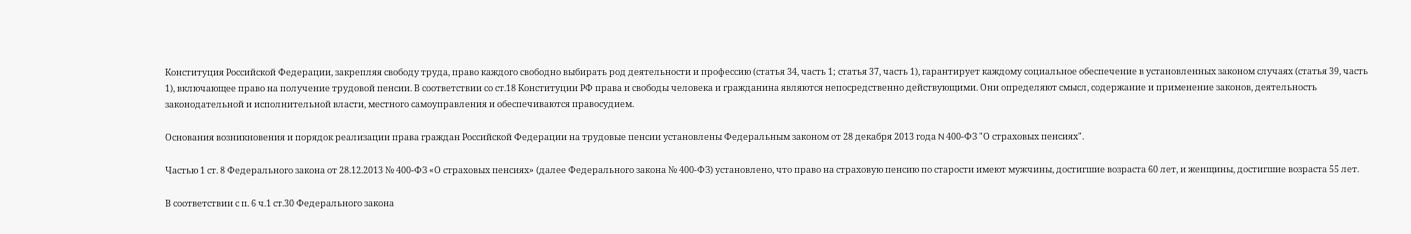Конституция Российской Федерации, закрепляя свободу труда, право каждого свободно выбирать род деятельности и профессию (статья 34, часть 1; статья 37, часть 1), гарантирует каждому социальное обеспечение в установленных законом случаях (статья 39, часть 1), включающее право на получение трудовой пенсии. В соответствии со ст.18 Конституции РФ права и свободы человека и гражданина являются непосредственно действующими. Они определяют смысл, содержание и применение законов, деятельность законодательной и исполнительной власти, местного самоуправления и обеспечиваются правосудием.

Основания возникновения и порядок реализации права граждан Российской Федерации на трудовые пенсии установлены Федеральным законом от 28 декабря 2013 года N 400-ФЗ "О страховых пенсиях".

Частью 1 ст. 8 Федерального закона от 28.12.2013 № 400-ФЗ «О страховых пенсиях» (далее Федерального закона № 400-ФЗ) установлено, что право на страховую пенсию по старости имеют мужчины, достигшие возраста 60 лет, и женщины, достигшие возраста 55 лет.

В соответствии с п. 6 ч.1 ст.30 Федерального закона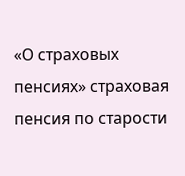«О страховых пенсиях» страховая пенсия по старости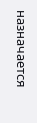назначается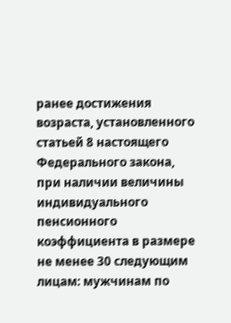ранее достижения возраста, установленного статьей 8 настоящего Федерального закона, при наличии величины индивидуального пенсионного коэффициента в размере не менее 30 следующим лицам: мужчинам по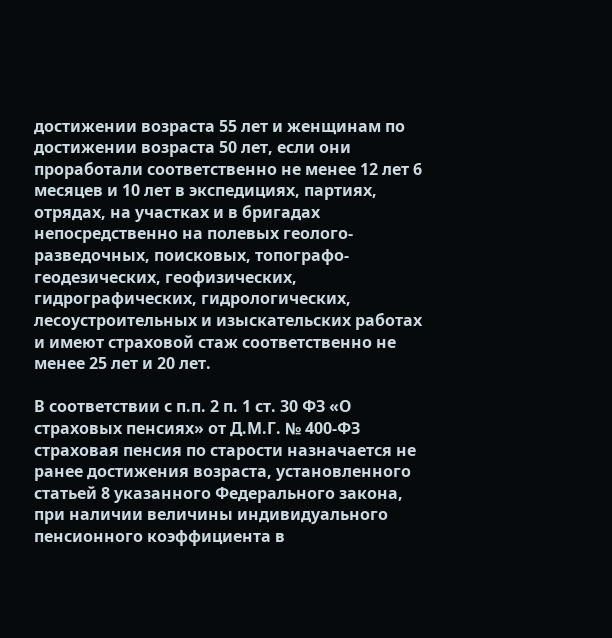достижении возраста 55 лет и женщинам по достижении возраста 50 лет, если они проработали соответственно не менее 12 лет 6 месяцев и 10 лет в экспедициях, партиях, отрядах, на участках и в бригадах непосредственно на полевых геолого-разведочных, поисковых, топографо-геодезических, геофизических, гидрографических, гидрологических, лесоустроительных и изыскательских работах и имеют страховой стаж соответственно не менее 25 лет и 20 лет.

В соответствии с п.п. 2 п. 1 ст. 30 ФЗ «О страховых пенсиях» от Д.М.Г. № 400-ФЗ страховая пенсия по старости назначается не ранее достижения возраста, установленного статьей 8 указанного Федерального закона, при наличии величины индивидуального пенсионного коэффициента в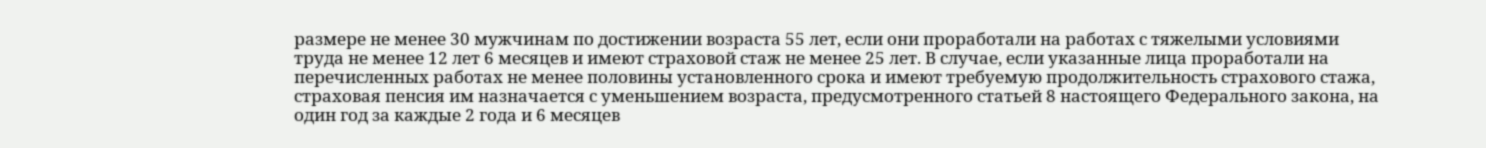размере не менее 30 мужчинам по достижении возраста 55 лет, если они проработали на работах с тяжелыми условиями труда не менее 12 лет 6 месяцев и имеют страховой стаж не менее 25 лет. В случае, если указанные лица проработали на перечисленных работах не менее половины установленного срока и имеют требуемую продолжительность страхового стажа, страховая пенсия им назначается с уменьшением возраста, предусмотренного статьей 8 настоящего Федерального закона, на один год за каждые 2 года и 6 месяцев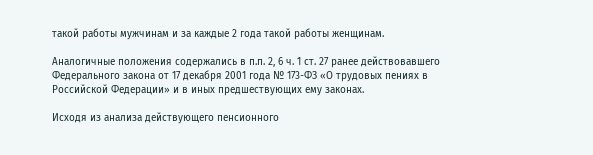такой работы мужчинам и за каждые 2 года такой работы женщинам.

Аналогичные положения содержались в п.п. 2, 6 ч. 1 ст. 27 ранее действовавшего Федерального закона от 17 декабря 2001 года № 173-ФЗ «О трудовых пениях в Российской Федерации» и в иных предшествующих ему законах.

Исходя из анализа действующего пенсионного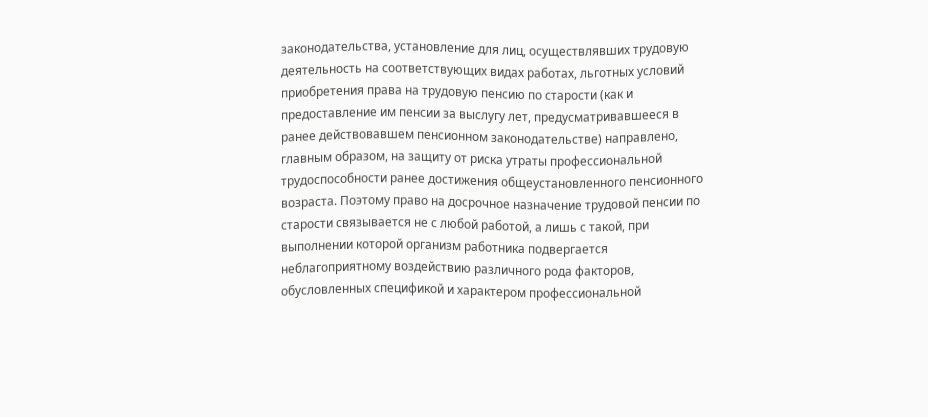законодательства, установление для лиц, осуществлявших трудовую деятельность на соответствующих видах работах, льготных условий приобретения права на трудовую пенсию по старости (как и предоставление им пенсии за выслугу лет, предусматривавшееся в ранее действовавшем пенсионном законодательстве) направлено, главным образом, на защиту от риска утраты профессиональной трудоспособности ранее достижения общеустановленного пенсионного возраста. Поэтому право на досрочное назначение трудовой пенсии по старости связывается не с любой работой, а лишь с такой, при выполнении которой организм работника подвергается неблагоприятному воздействию различного рода факторов, обусловленных спецификой и характером профессиональной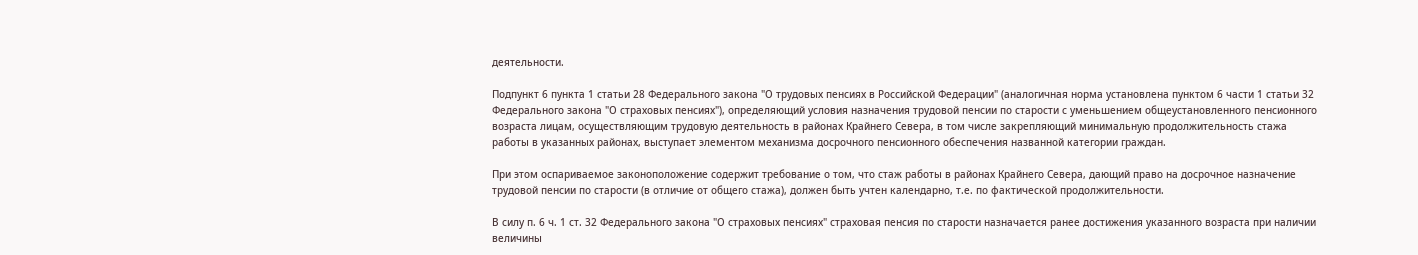деятельности.

Подпункт 6 пункта 1 статьи 28 Федерального закона "О трудовых пенсиях в Российской Федерации" (аналогичная норма установлена пунктом 6 части 1 статьи 32 Федерального закона "О страховых пенсиях"), определяющий условия назначения трудовой пенсии по старости с уменьшением общеустановленного пенсионного возраста лицам, осуществляющим трудовую деятельность в районах Крайнего Севера, в том числе закрепляющий минимальную продолжительность стажа работы в указанных районах, выступает элементом механизма досрочного пенсионного обеспечения названной категории граждан.

При этом оспариваемое законоположение содержит требование о том, что стаж работы в районах Крайнего Севера, дающий право на досрочное назначение трудовой пенсии по старости (в отличие от общего стажа), должен быть учтен календарно, т.е. по фактической продолжительности.

В силу п. 6 ч. 1 ст. 32 Федерального закона "О страховых пенсиях" страховая пенсия по старости назначается ранее достижения указанного возраста при наличии величины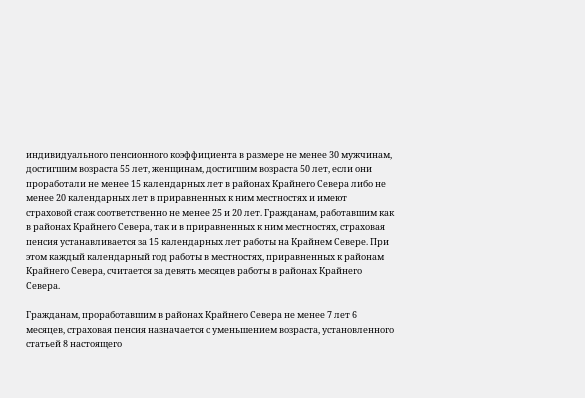индивидуального пенсионного коэффициента в размере не менее 30 мужчинам, достигшим возраста 55 лет, женщинам, достигшим возраста 50 лет, если они проработали не менее 15 календарных лет в районах Крайнего Севера либо не менее 20 календарных лет в приравненных к ним местностях и имеют страховой стаж соответственно не менее 25 и 20 лет. Гражданам, работавшим как в районах Крайнего Севера, так и в приравненных к ним местностях, страховая пенсия устанавливается за 15 календарных лет работы на Крайнем Севере. При этом каждый календарный год работы в местностях, приравненных к районам Крайнего Севера, считается за девять месяцев работы в районах Крайнего Севера.

Гражданам, проработавшим в районах Крайнего Севера не менее 7 лет 6 месяцев, страховая пенсия назначается с уменьшением возраста, установленного статьей 8 настоящего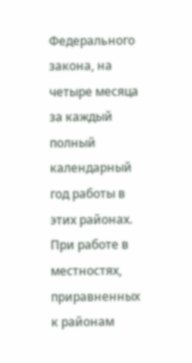Федерального закона, на четыре месяца за каждый полный календарный год работы в этих районах. При работе в местностях, приравненных к районам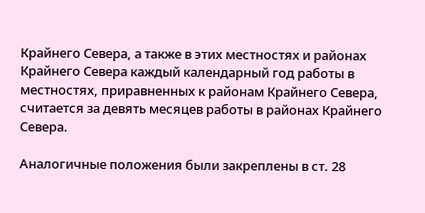Крайнего Севера, а также в этих местностях и районах Крайнего Севера каждый календарный год работы в местностях, приравненных к районам Крайнего Севера, считается за девять месяцев работы в районах Крайнего Севера.

Аналогичные положения были закреплены в ст. 28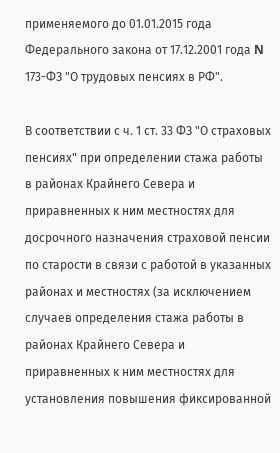применяемого до 01.01.2015 года Федерального закона от 17.12.2001 года N 173-ФЗ "О трудовых пенсиях в РФ".

В соответствии с ч. 1 ст. 33 ФЗ "О страховых пенсиях" при определении стажа работы в районах Крайнего Севера и приравненных к ним местностях для досрочного назначения страховой пенсии по старости в связи с работой в указанных районах и местностях (за исключением случаев определения стажа работы в районах Крайнего Севера и приравненных к ним местностях для установления повышения фиксированной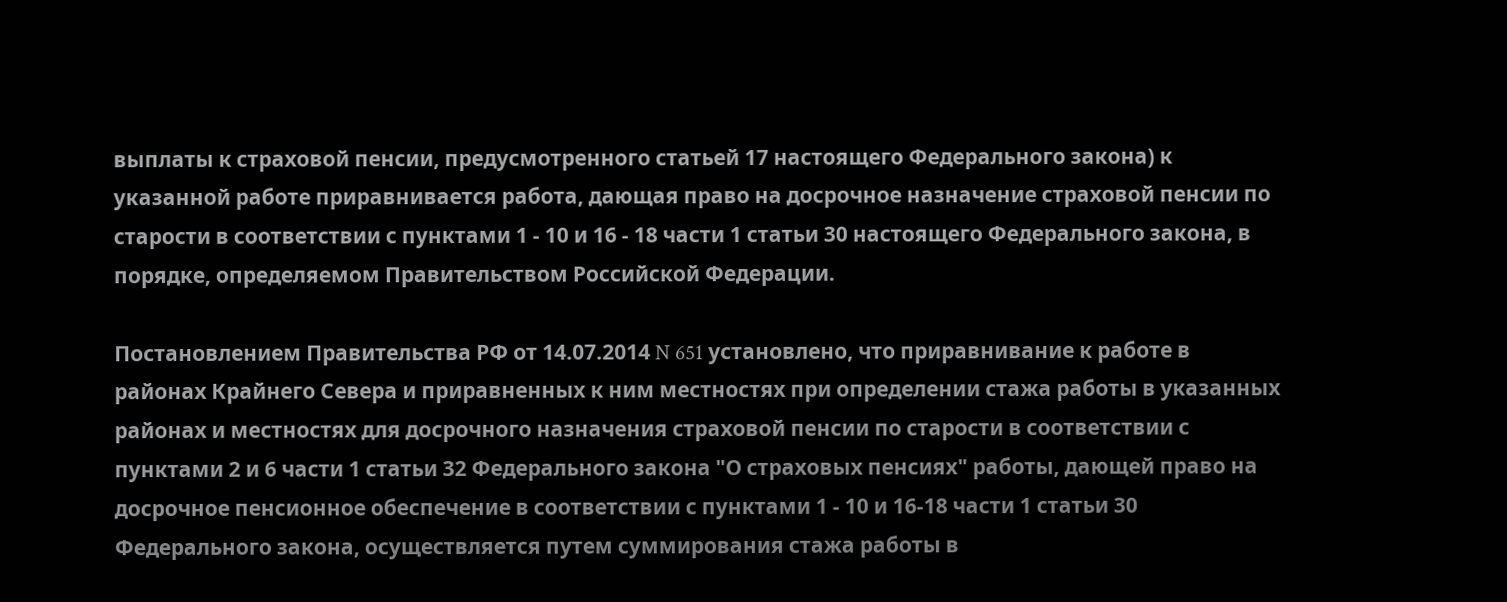выплаты к страховой пенсии, предусмотренного статьей 17 настоящего Федерального закона) к указанной работе приравнивается работа, дающая право на досрочное назначение страховой пенсии по старости в соответствии с пунктами 1 - 10 и 16 - 18 части 1 статьи 30 настоящего Федерального закона, в порядке, определяемом Правительством Российской Федерации.

Постановлением Правительства РФ от 14.07.2014 N 651 установлено, что приравнивание к работе в районах Крайнего Севера и приравненных к ним местностях при определении стажа работы в указанных районах и местностях для досрочного назначения страховой пенсии по старости в соответствии с пунктами 2 и 6 части 1 статьи 32 Федерального закона "О страховых пенсиях" работы, дающей право на досрочное пенсионное обеспечение в соответствии с пунктами 1 - 10 и 16-18 части 1 статьи 30 Федерального закона, осуществляется путем суммирования стажа работы в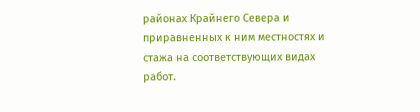районах Крайнего Севера и приравненных к ним местностях и стажа на соответствующих видах работ.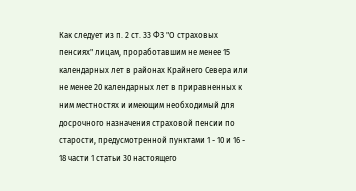Как следует из п. 2 ст. 33 ФЗ "О страховых пенсиях" лицам, проработавшим не менее 15 календарных лет в районах Крайнего Севера или не менее 20 календарных лет в приравненных к ним местностях и имеющим необходимый для досрочного назначения страховой пенсии по старости, предусмотренной пунктами 1 - 10 и 16 - 18 части 1 статьи 30 настоящего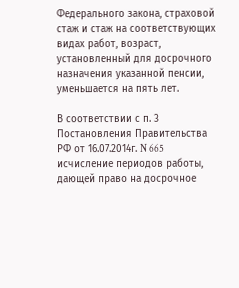Федерального закона, страховой стаж и стаж на соответствующих видах работ, возраст, установленный для досрочного назначения указанной пенсии, уменьшается на пять лет.

В соответствии с п. 3 Постановления Правительства РФ от 16.07.2014г. N 665 исчисление периодов работы, дающей право на досрочное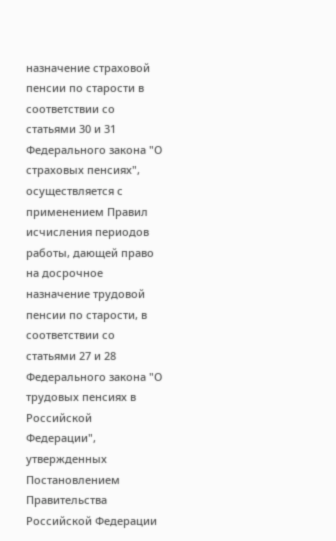назначение страховой пенсии по старости в соответствии со статьями 30 и 31 Федерального закона "О страховых пенсиях", осуществляется с применением Правил исчисления периодов работы, дающей право на досрочное назначение трудовой пенсии по старости, в соответствии со статьями 27 и 28 Федерального закона "О трудовых пенсиях в Российской Федерации", утвержденных Постановлением Правительства Российской Федерации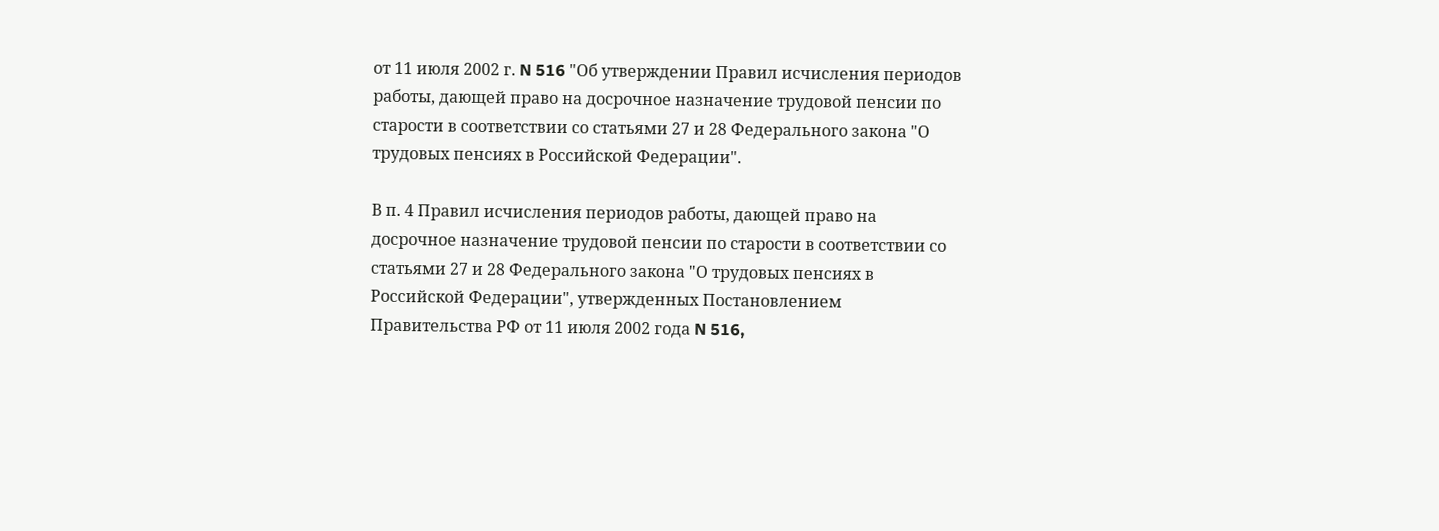от 11 июля 2002 г. N 516 "Об утверждении Правил исчисления периодов работы, дающей право на досрочное назначение трудовой пенсии по старости в соответствии со статьями 27 и 28 Федерального закона "О трудовых пенсиях в Российской Федерации".

В п. 4 Правил исчисления периодов работы, дающей право на досрочное назначение трудовой пенсии по старости в соответствии со статьями 27 и 28 Федерального закона "О трудовых пенсиях в Российской Федерации", утвержденных Постановлением Правительства РФ от 11 июля 2002 года N 516,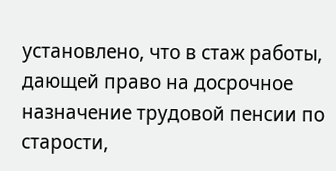установлено, что в стаж работы, дающей право на досрочное назначение трудовой пенсии по старости,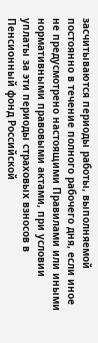засчитываются периоды работы, выполняемой постоянно в течение полного рабочего дня, если иное не предусмотрено настоящими Правилами или иными нормативными правовыми актами, при условии уплаты за эти периоды страховых взносов в Пенсионный фонд Российской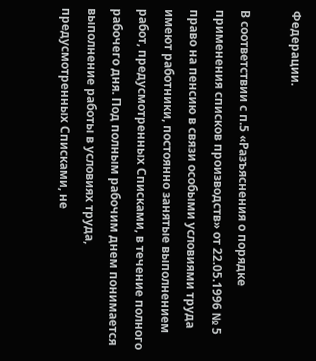Федерации.

В соответствии с п.5 «Разъяснения о порядке применения списков производств» от 22.05.1996 № 5 право на пенсию в связи особыми условиями труда имеют работники, постоянно занятые выполнением работ, предусмотренных Списками, в течение полного рабочего дня. Под полным рабочим днем понимается выполнение работы в условиях труда, предусмотренных Списками, не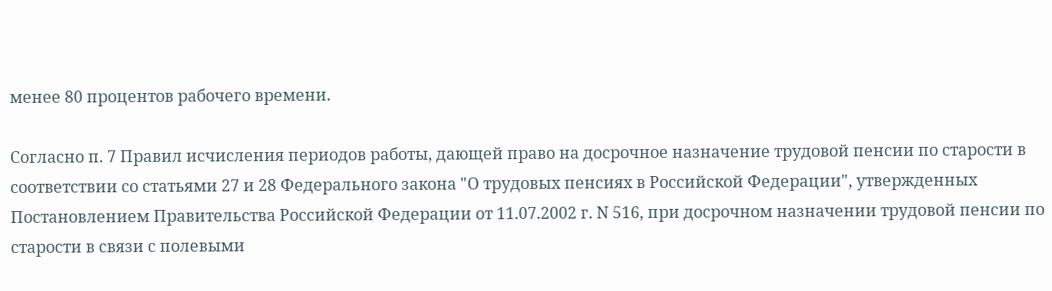менее 80 процентов рабочего времени.

Согласно п. 7 Правил исчисления периодов работы, дающей право на досрочное назначение трудовой пенсии по старости в соответствии со статьями 27 и 28 Федерального закона "О трудовых пенсиях в Российской Федерации", утвержденных Постановлением Правительства Российской Федерации от 11.07.2002 г. N 516, при досрочном назначении трудовой пенсии по старости в связи с полевыми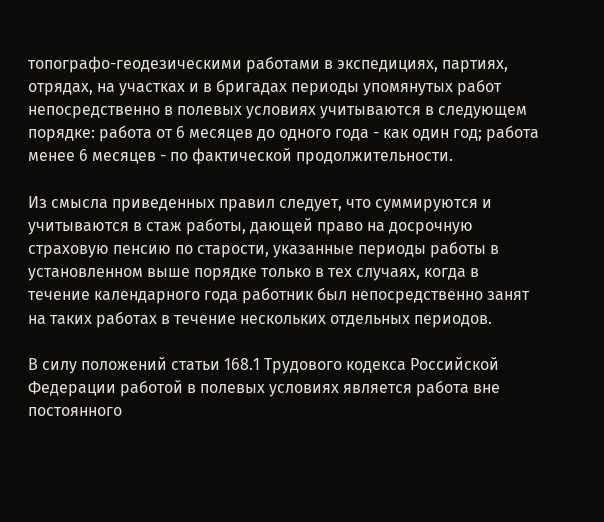топографо-геодезическими работами в экспедициях, партиях, отрядах, на участках и в бригадах периоды упомянутых работ непосредственно в полевых условиях учитываются в следующем порядке: работа от 6 месяцев до одного года - как один год; работа менее 6 месяцев - по фактической продолжительности.

Из смысла приведенных правил следует, что суммируются и учитываются в стаж работы, дающей право на досрочную страховую пенсию по старости, указанные периоды работы в установленном выше порядке только в тех случаях, когда в течение календарного года работник был непосредственно занят на таких работах в течение нескольких отдельных периодов.

В силу положений статьи 168.1 Трудового кодекса Российской Федерации работой в полевых условиях является работа вне постоянного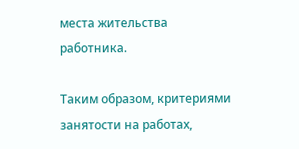места жительства работника.

Таким образом, критериями занятости на работах,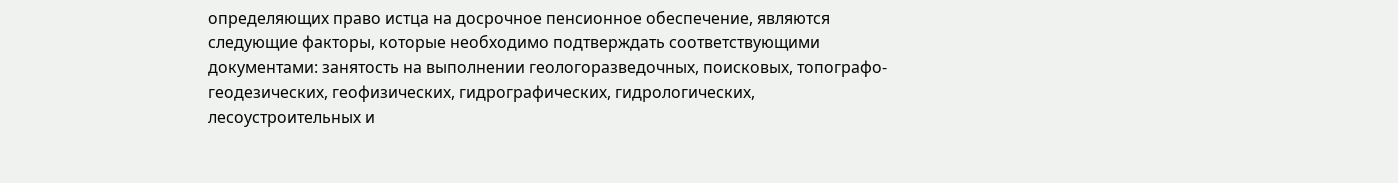определяющих право истца на досрочное пенсионное обеспечение, являются следующие факторы, которые необходимо подтверждать соответствующими документами: занятость на выполнении геологоразведочных, поисковых, топографо-геодезических, геофизических, гидрографических, гидрологических, лесоустроительных и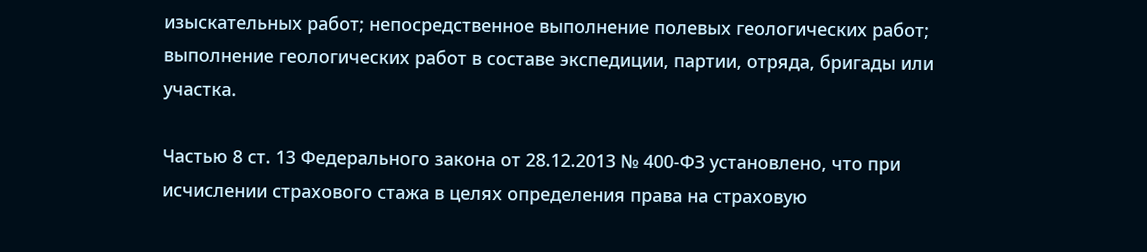изыскательных работ; непосредственное выполнение полевых геологических работ; выполнение геологических работ в составе экспедиции, партии, отряда, бригады или участка.

Частью 8 ст. 13 Федерального закона от 28.12.2013 № 400-ФЗ установлено, что при исчислении страхового стажа в целях определения права на страховую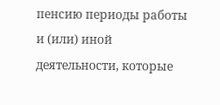пенсию периоды работы и (или) иной деятельности, которые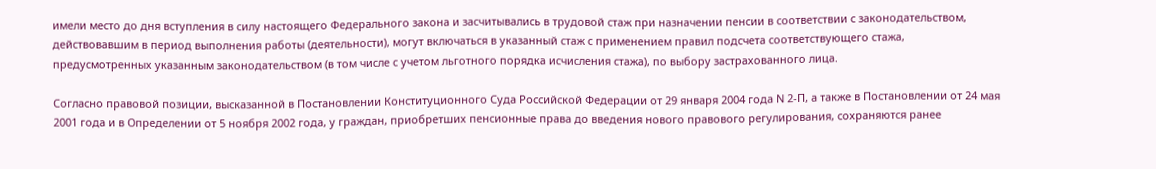имели место до дня вступления в силу настоящего Федерального закона и засчитывались в трудовой стаж при назначении пенсии в соответствии с законодательством, действовавшим в период выполнения работы (деятельности), могут включаться в указанный стаж с применением правил подсчета соответствующего стажа, предусмотренных указанным законодательством (в том числе с учетом льготного порядка исчисления стажа), по выбору застрахованного лица.

Согласно правовой позиции, высказанной в Постановлении Конституционного Суда Российской Федерации от 29 января 2004 года N 2-П, а также в Постановлении от 24 мая 2001 года и в Определении от 5 ноября 2002 года, у граждан, приобретших пенсионные права до введения нового правового регулирования, сохраняются ранее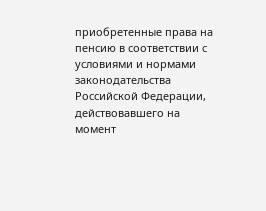приобретенные права на пенсию в соответствии с условиями и нормами законодательства Российской Федерации, действовавшего на момент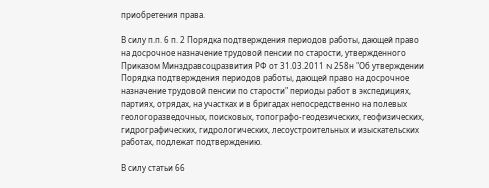приобретения права.

В силу п.п. 6 п. 2 Порядка подтверждения периодов работы, дающей право на досрочное назначение трудовой пенсии по старости, утвержденного Приказом Минздравсоцразвития РФ от 31.03.2011 N 258н "Об утверждении Порядка подтверждения периодов работы, дающей право на досрочное назначение трудовой пенсии по старости" периоды работ в экспедициях, партиях, отрядах, на участках и в бригадах непосредственно на полевых геологоразведочных, поисковых, топографо-геодезических, геофизических, гидрографических, гидрологических, лесоустроительных и изыскательских работах, подлежат подтверждению.

В силу статьи 66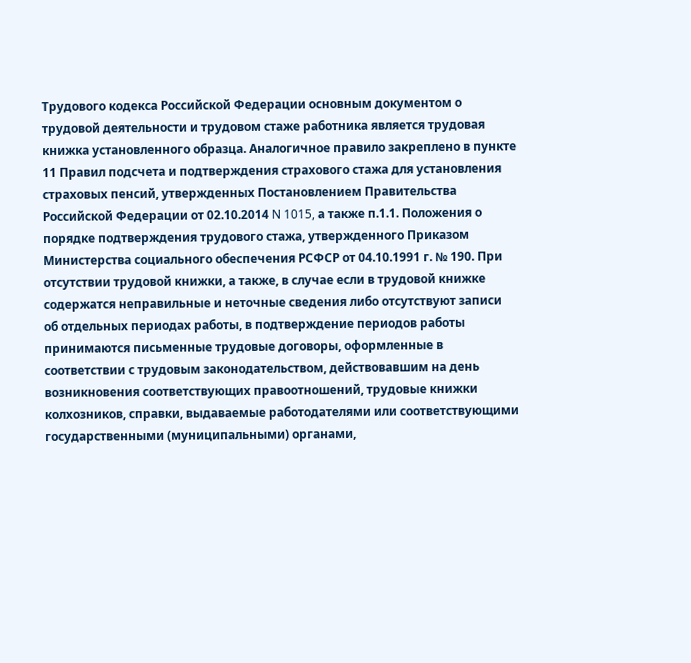Трудового кодекса Российской Федерации основным документом о трудовой деятельности и трудовом стаже работника является трудовая книжка установленного образца. Аналогичное правило закреплено в пункте 11 Правил подсчета и подтверждения страхового стажа для установления страховых пенсий, утвержденных Постановлением Правительства Российской Федерации от 02.10.2014 N 1015, а также п.1.1. Положения о порядке подтверждения трудового стажа, утвержденного Приказом Министерства социального обеспечения РСФСР от 04.10.1991 г. № 190. При отсутствии трудовой книжки, а также, в случае если в трудовой книжке содержатся неправильные и неточные сведения либо отсутствуют записи об отдельных периодах работы, в подтверждение периодов работы принимаются письменные трудовые договоры, оформленные в соответствии с трудовым законодательством, действовавшим на день возникновения соответствующих правоотношений, трудовые книжки колхозников, справки, выдаваемые работодателями или соответствующими государственными (муниципальными) органами,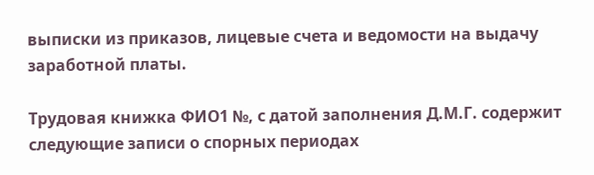выписки из приказов, лицевые счета и ведомости на выдачу заработной платы.

Трудовая книжка ФИО1 №, с датой заполнения Д.М.Г. содержит следующие записи о спорных периодах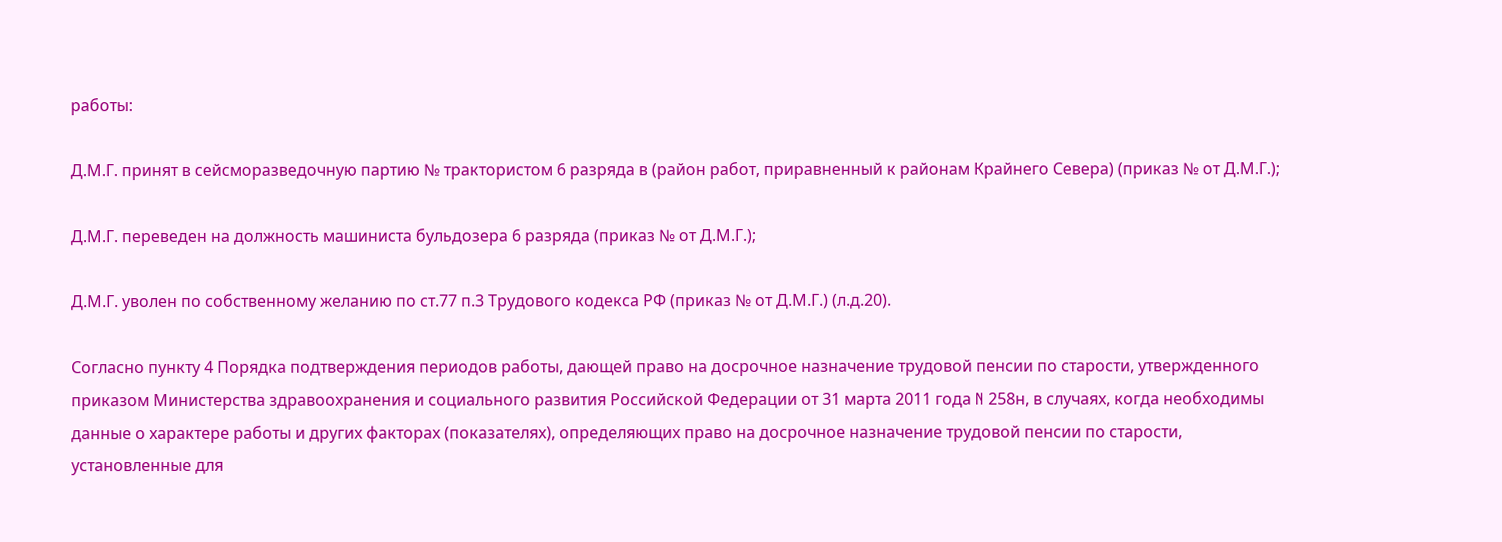работы:

Д.М.Г. принят в сейсморазведочную партию № трактористом 6 разряда в (район работ, приравненный к районам Крайнего Севера) (приказ № от Д.М.Г.);

Д.М.Г. переведен на должность машиниста бульдозера 6 разряда (приказ № от Д.М.Г.);

Д.М.Г. уволен по собственному желанию по ст.77 п.3 Трудового кодекса РФ (приказ № от Д.М.Г.) (л.д.20).

Согласно пункту 4 Порядка подтверждения периодов работы, дающей право на досрочное назначение трудовой пенсии по старости, утвержденного приказом Министерства здравоохранения и социального развития Российской Федерации от 31 марта 2011 года N 258н, в случаях, когда необходимы данные о характере работы и других факторах (показателях), определяющих право на досрочное назначение трудовой пенсии по старости, установленные для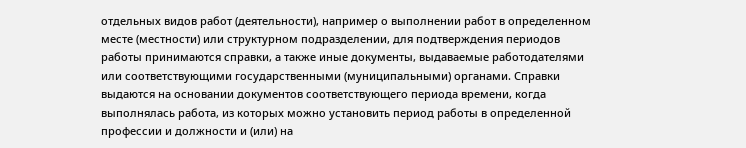отдельных видов работ (деятельности), например о выполнении работ в определенном месте (местности) или структурном подразделении, для подтверждения периодов работы принимаются справки, а также иные документы, выдаваемые работодателями или соответствующими государственными (муниципальными) органами. Справки выдаются на основании документов соответствующего периода времени, когда выполнялась работа, из которых можно установить период работы в определенной профессии и должности и (или) на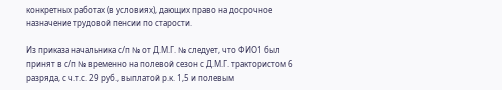конкретных работах (в условиях), дающих право на досрочное назначение трудовой пенсии по старости.

Из приказа начальника с/п № от Д.М.Г. № следует, что ФИО1 был принят в с/п № временно на полевой сезон с Д.М.Г. трактористом 6 разряда, с ч.т.с. 29 руб., выплатой р.к. 1,5 и полевым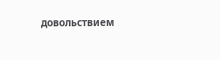довольствием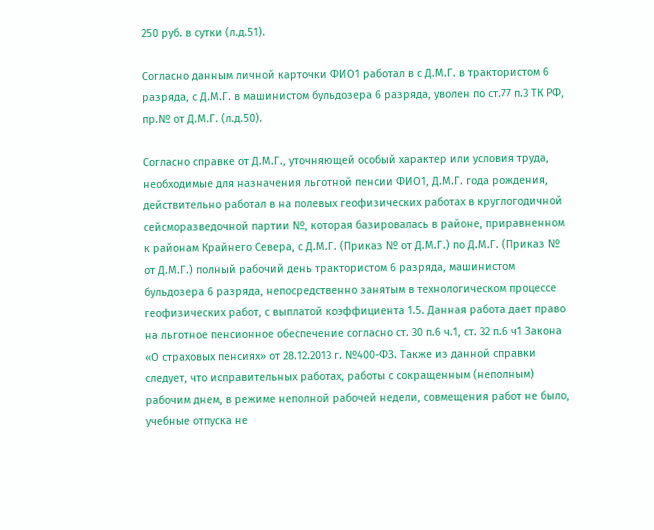250 руб. в сутки (л.д.51).

Согласно данным личной карточки ФИО1 работал в с Д.М.Г. в трактористом 6 разряда, с Д.М.Г. в машинистом бульдозера 6 разряда, уволен по ст.77 п.3 ТК РФ, пр.№ от Д.М.Г. (л.д.50).

Согласно справке от Д.М.Г., уточняющей особый характер или условия труда, необходимые для назначения льготной пенсии ФИО1, Д.М.Г. года рождения, действительно работал в на полевых геофизических работах в круглогодичной сейсморазведочной партии №, которая базировалась в районе, приравненном к районам Крайнего Севера, с Д.М.Г. (Приказ № от Д.М.Г.) по Д.М.Г. (Приказ № от Д.М.Г.) полный рабочий день трактористом 6 разряда, машинистом бульдозера 6 разряда, непосредственно занятым в технологическом процессе геофизических работ, с выплатой коэффициента 1.5. Данная работа дает право на льготное пенсионное обеспечение согласно ст. 30 п.6 ч.1, ст. 32 п.6 ч1 Закона «О страховых пенсиях» от 28.12.2013 г. №400-ФЗ. Также из данной справки следует, что исправительных работах, работы с сокращенным (неполным) рабочим днем, в режиме неполной рабочей недели, совмещения работ не было, учебные отпуска не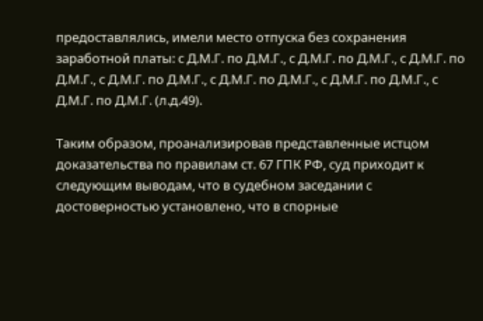предоставлялись, имели место отпуска без сохранения заработной платы: с Д.М.Г. по Д.М.Г., с Д.М.Г. по Д.М.Г., с Д.М.Г. по Д.М.Г., с Д.М.Г. по Д.М.Г., с Д.М.Г. по Д.М.Г., с Д.М.Г. по Д.М.Г., с Д.М.Г. по Д.М.Г. (л.д.49).

Таким образом, проанализировав представленные истцом доказательства по правилам ст. 67 ГПК РФ, суд приходит к следующим выводам, что в судебном заседании с достоверностью установлено, что в спорные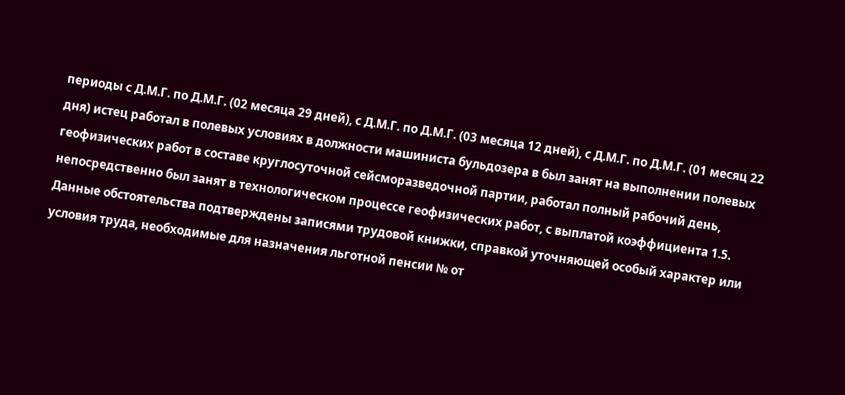периоды с Д.М.Г. по Д.М.Г. (02 месяца 29 дней), с Д.М.Г. по Д.М.Г. (03 месяца 12 дней), с Д.М.Г. по Д.М.Г. (01 месяц 22 дня) истец работал в полевых условиях в должности машиниста бульдозера в был занят на выполнении полевых геофизических работ в составе круглосуточной сейсморазведочной партии, работал полный рабочий день, непосредственно был занят в технологическом процессе геофизических работ, с выплатой коэффициента 1.5. Данные обстоятельства подтверждены записями трудовой книжки, справкой уточняющей особый характер или условия труда, необходимые для назначения льготной пенсии № от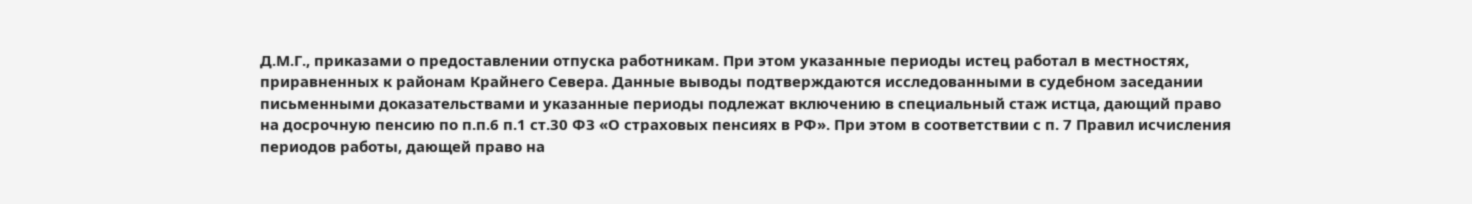Д.М.Г., приказами о предоставлении отпуска работникам. При этом указанные периоды истец работал в местностях, приравненных к районам Крайнего Севера. Данные выводы подтверждаются исследованными в судебном заседании письменными доказательствами и указанные периоды подлежат включению в специальный стаж истца, дающий право на досрочную пенсию по п.п.6 п.1 ст.30 ФЗ «О страховых пенсиях в РФ». При этом в соответствии с п. 7 Правил исчисления периодов работы, дающей право на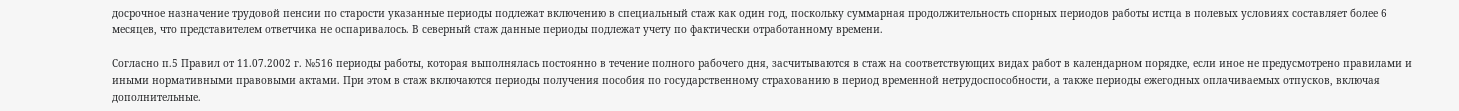досрочное назначение трудовой пенсии по старости указанные периоды подлежат включению в специальный стаж как один год, поскольку суммарная продолжительность спорных периодов работы истца в полевых условиях составляет более 6 месяцев, что представителем ответчика не оспаривалось. В северный стаж данные периоды подлежат учету по фактически отработанному времени.

Согласно п.5 Правил от 11.07.2002 г. №516 периоды работы, которая выполнялась постоянно в течение полного рабочего дня, засчитываются в стаж на соответствующих видах работ в календарном порядке, если иное не предусмотрено правилами и иными нормативными правовыми актами. При этом в стаж включаются периоды получения пособия по государственному страхованию в период временной нетрудоспособности, а также периоды ежегодных оплачиваемых отпусков, включая дополнительные.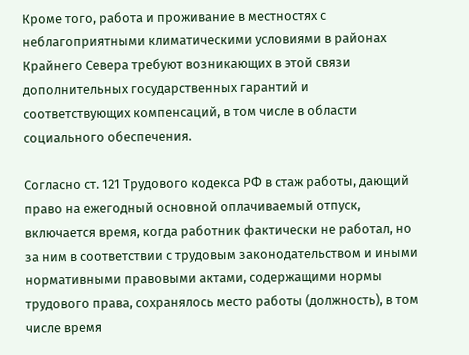Кроме того, работа и проживание в местностях с неблагоприятными климатическими условиями в районах Крайнего Севера требуют возникающих в этой связи дополнительных государственных гарантий и соответствующих компенсаций, в том числе в области социального обеспечения.

Согласно ст. 121 Трудового кодекса РФ в стаж работы, дающий право на ежегодный основной оплачиваемый отпуск, включается время, когда работник фактически не работал, но за ним в соответствии с трудовым законодательством и иными нормативными правовыми актами, содержащими нормы трудового права, сохранялось место работы (должность), в том числе время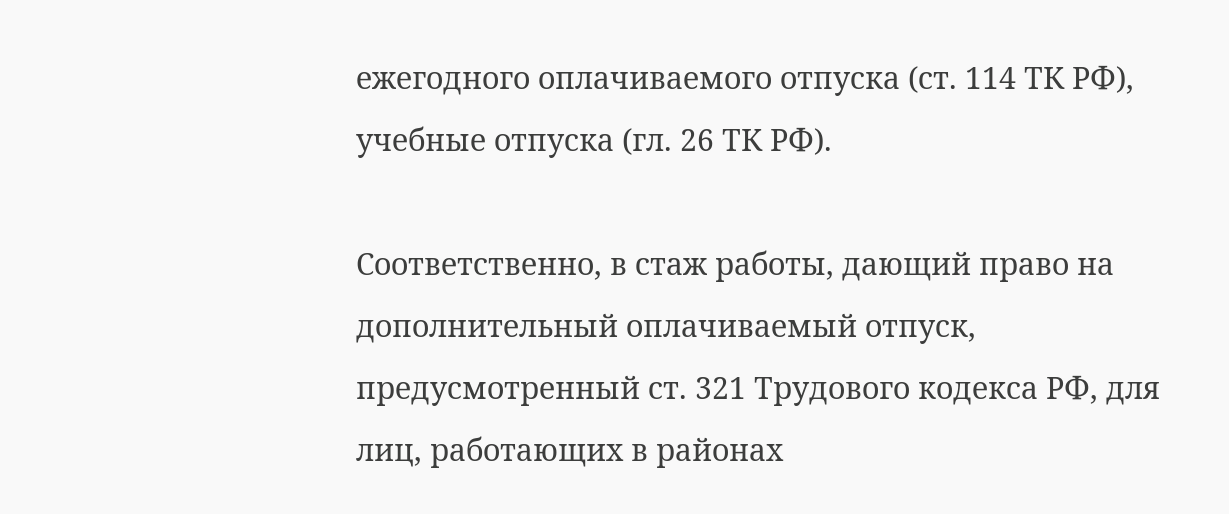ежегодного оплачиваемого отпуска (ст. 114 ТК РФ), учебные отпуска (гл. 26 ТК РФ).

Соответственно, в стаж работы, дающий право на дополнительный оплачиваемый отпуск, предусмотренный ст. 321 Трудового кодекса РФ, для лиц, работающих в районах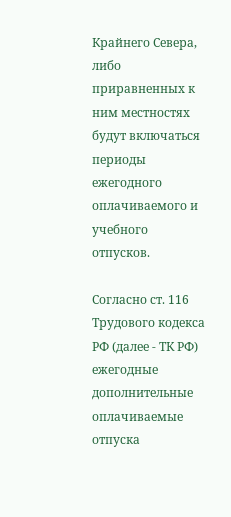Крайнего Севера, либо приравненных к ним местностях будут включаться периоды ежегодного оплачиваемого и учебного отпусков.

Согласно ст. 116 Трудового кодекса РФ (далее - ТК РФ) ежегодные дополнительные оплачиваемые отпуска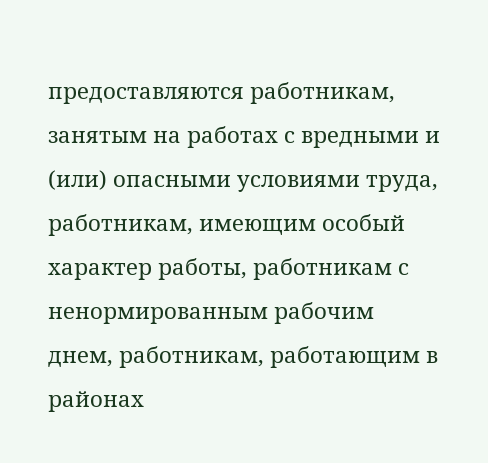предоставляются работникам, занятым на работах с вредными и (или) опасными условиями труда, работникам, имеющим особый характер работы, работникам с ненормированным рабочим днем, работникам, работающим в районах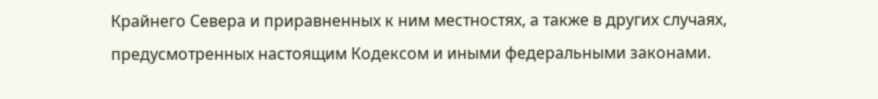Крайнего Севера и приравненных к ним местностях, а также в других случаях, предусмотренных настоящим Кодексом и иными федеральными законами.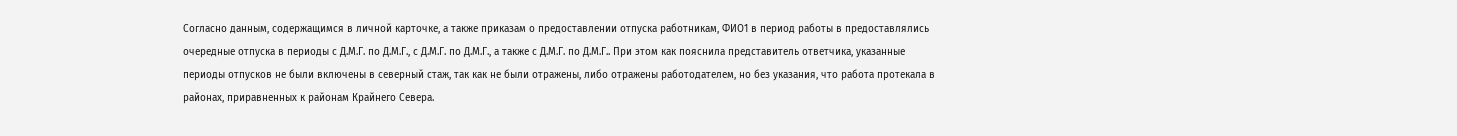Согласно данным, содержащимся в личной карточке, а также приказам о предоставлении отпуска работникам, ФИО1 в период работы в предоставлялись очередные отпуска в периоды с Д.М.Г. по Д.М.Г., с Д.М.Г. по Д.М.Г., а также с Д.М.Г. по Д.М.Г.. При этом как пояснила представитель ответчика, указанные периоды отпусков не были включены в северный стаж, так как не были отражены, либо отражены работодателем, но без указания, что работа протекала в районах, приравненных к районам Крайнего Севера.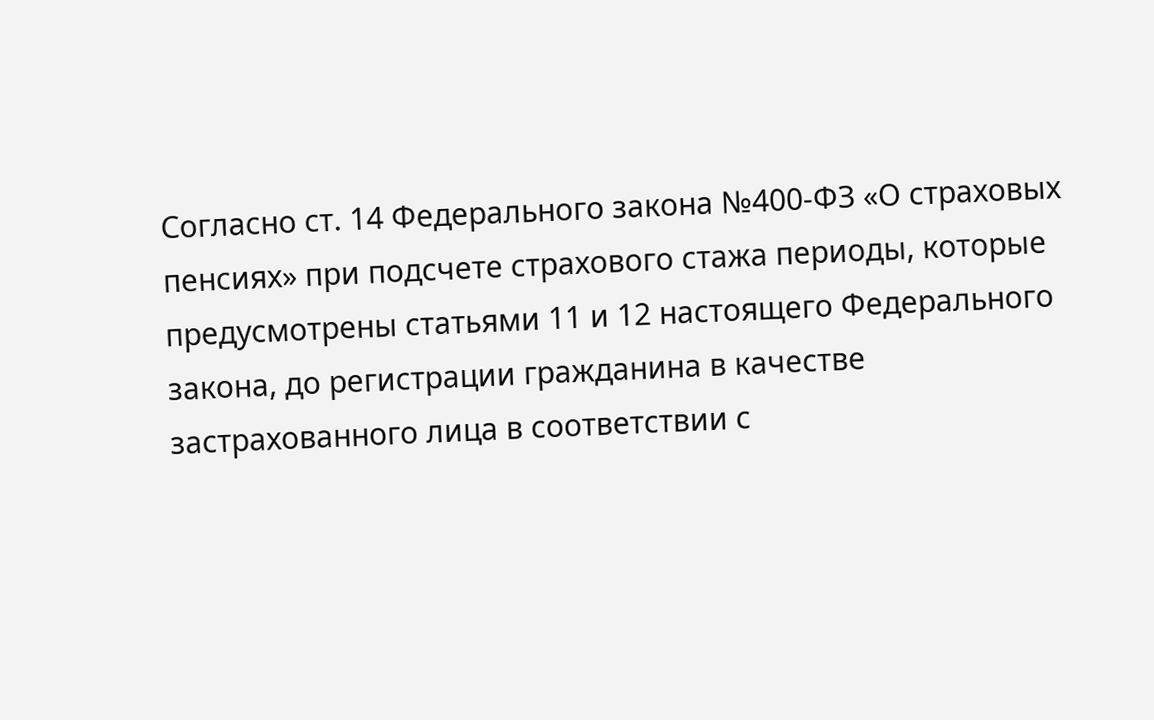Согласно ст. 14 Федерального закона №400-ФЗ «О страховых пенсиях» при подсчете страхового стажа периоды, которые предусмотрены статьями 11 и 12 настоящего Федерального закона, до регистрации гражданина в качестве застрахованного лица в соответствии с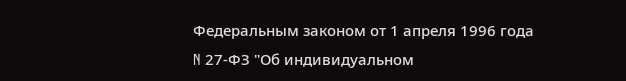Федеральным законом от 1 апреля 1996 года N 27-ФЗ "Об индивидуальном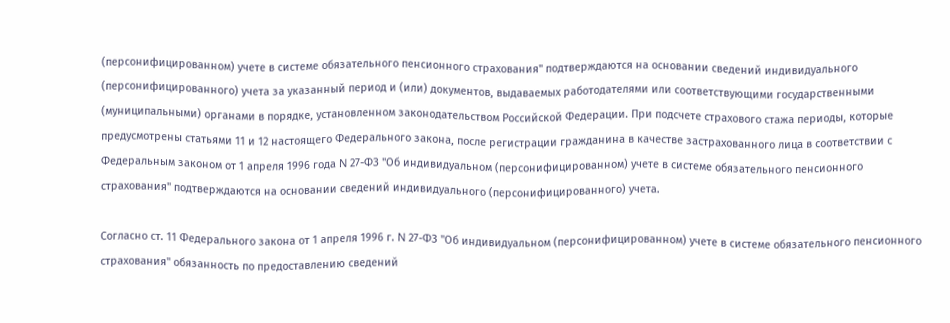(персонифицированном) учете в системе обязательного пенсионного страхования" подтверждаются на основании сведений индивидуального (персонифицированного) учета за указанный период и (или) документов, выдаваемых работодателями или соответствующими государственными (муниципальными) органами в порядке, установленном законодательством Российской Федерации. При подсчете страхового стажа периоды, которые предусмотрены статьями 11 и 12 настоящего Федерального закона, после регистрации гражданина в качестве застрахованного лица в соответствии с Федеральным законом от 1 апреля 1996 года N 27-ФЗ "Об индивидуальном (персонифицированном) учете в системе обязательного пенсионного страхования" подтверждаются на основании сведений индивидуального (персонифицированного) учета.

Согласно ст. 11 Федерального закона от 1 апреля 1996 г. N 27-ФЗ "Об индивидуальном (персонифицированном) учете в системе обязательного пенсионного страхования" обязанность по предоставлению сведений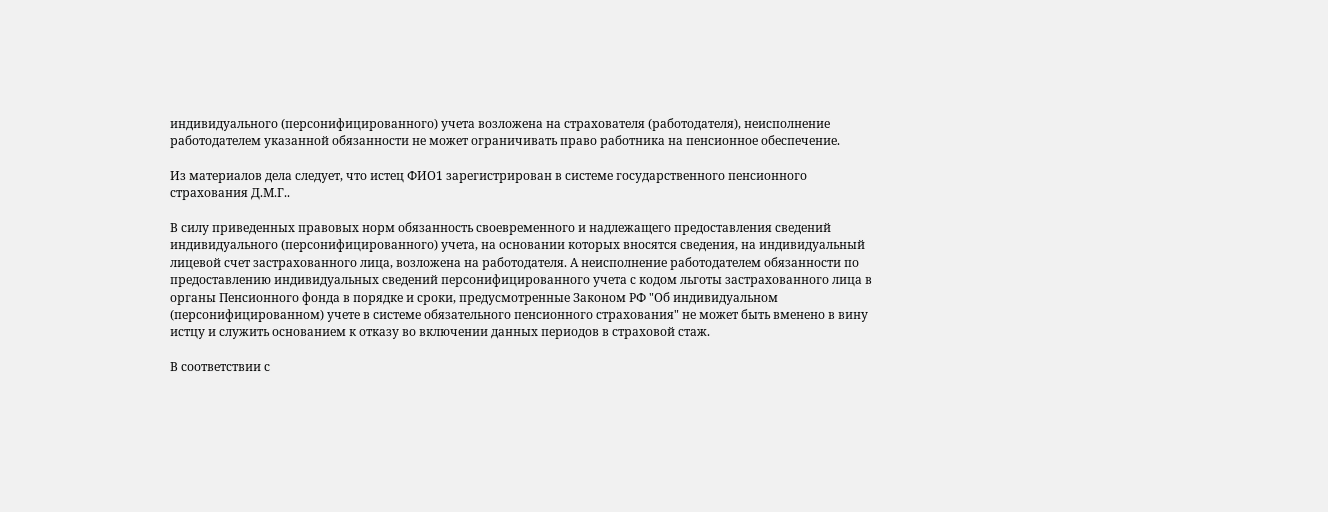индивидуального (персонифицированного) учета возложена на страхователя (работодателя), неисполнение работодателем указанной обязанности не может ограничивать право работника на пенсионное обеспечение.

Из материалов дела следует, что истец ФИО1 зарегистрирован в системе государственного пенсионного страхования Д.М.Г..

В силу приведенных правовых норм обязанность своевременного и надлежащего предоставления сведений индивидуального (персонифицированного) учета, на основании которых вносятся сведения, на индивидуальный лицевой счет застрахованного лица, возложена на работодателя. А неисполнение работодателем обязанности по предоставлению индивидуальных сведений персонифицированного учета с кодом льготы застрахованного лица в органы Пенсионного фонда в порядке и сроки, предусмотренные Законом РФ "Об индивидуальном (персонифицированном) учете в системе обязательного пенсионного страхования" не может быть вменено в вину истцу и служить основанием к отказу во включении данных периодов в страховой стаж.

В соответствии с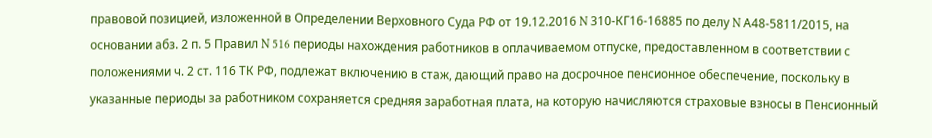правовой позицией, изложенной в Определении Верховного Суда РФ от 19.12.2016 N 310-КГ16-16885 по делу N А48-5811/2015, на основании абз. 2 п. 5 Правил N 516 периоды нахождения работников в оплачиваемом отпуске, предоставленном в соответствии с положениями ч. 2 ст. 116 ТК РФ, подлежат включению в стаж, дающий право на досрочное пенсионное обеспечение, поскольку в указанные периоды за работником сохраняется средняя заработная плата, на которую начисляются страховые взносы в Пенсионный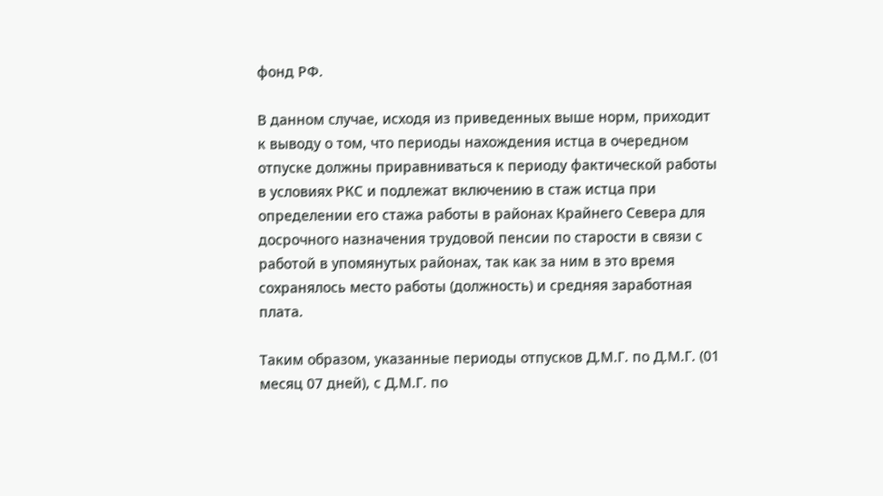фонд РФ.

В данном случае, исходя из приведенных выше норм, приходит к выводу о том, что периоды нахождения истца в очередном отпуске должны приравниваться к периоду фактической работы в условиях РКС и подлежат включению в стаж истца при определении его стажа работы в районах Крайнего Севера для досрочного назначения трудовой пенсии по старости в связи с работой в упомянутых районах, так как за ним в это время сохранялось место работы (должность) и средняя заработная плата.

Таким образом, указанные периоды отпусков Д.М.Г. по Д.М.Г. (01 месяц 07 дней), с Д.М.Г. по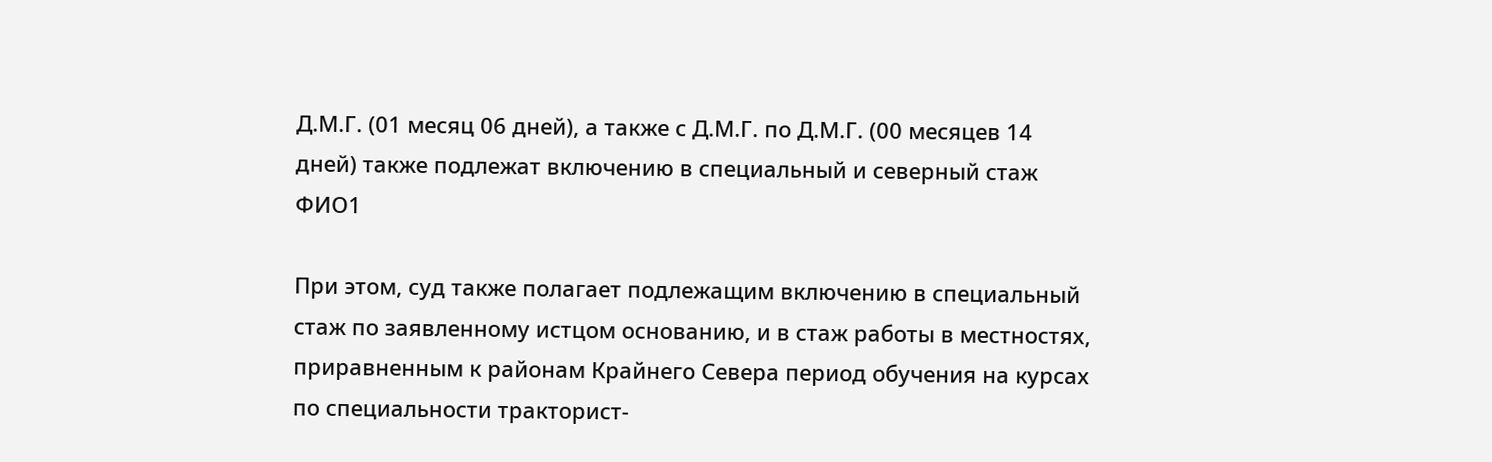Д.М.Г. (01 месяц 06 дней), а также с Д.М.Г. по Д.М.Г. (00 месяцев 14 дней) также подлежат включению в специальный и северный стаж ФИО1

При этом, суд также полагает подлежащим включению в специальный стаж по заявленному истцом основанию, и в стаж работы в местностях, приравненным к районам Крайнего Севера период обучения на курсах по специальности тракторист-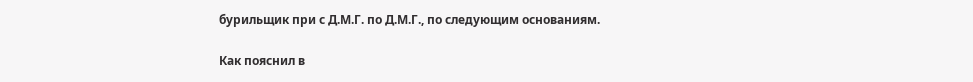бурильщик при с Д.М.Г. по Д.М.Г., по следующим основаниям.

Как пояснил в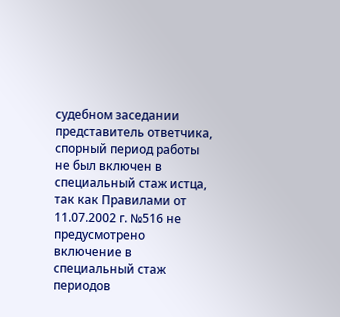судебном заседании представитель ответчика, спорный период работы не был включен в специальный стаж истца, так как Правилами от 11.07.2002 г. №516 не предусмотрено включение в специальный стаж периодов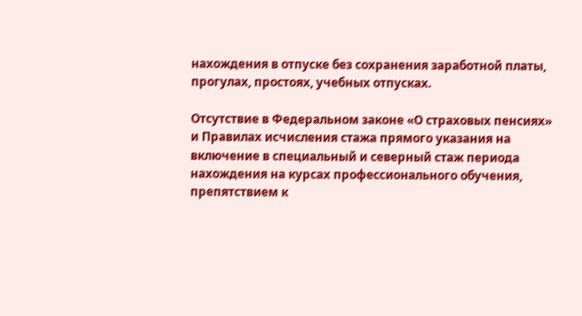нахождения в отпуске без сохранения заработной платы, прогулах, простоях, учебных отпусках.

Отсутствие в Федеральном законе «О страховых пенсиях» и Правилах исчисления стажа прямого указания на включение в специальный и северный стаж периода нахождения на курсах профессионального обучения, препятствием к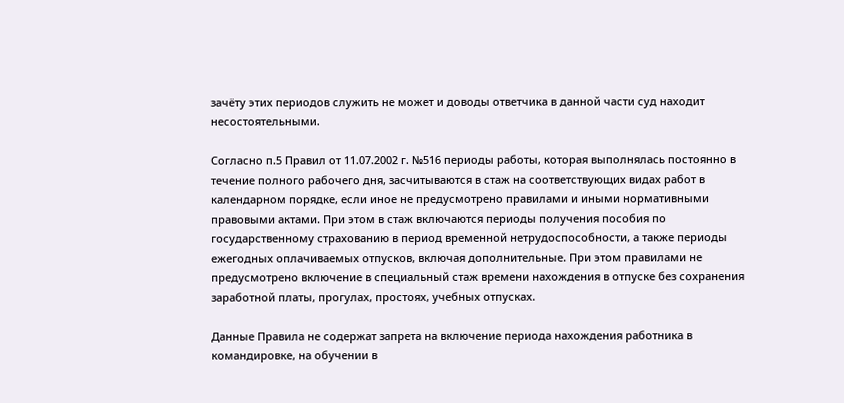зачёту этих периодов служить не может и доводы ответчика в данной части суд находит несостоятельными.

Согласно п.5 Правил от 11.07.2002 г. №516 периоды работы, которая выполнялась постоянно в течение полного рабочего дня, засчитываются в стаж на соответствующих видах работ в календарном порядке, если иное не предусмотрено правилами и иными нормативными правовыми актами. При этом в стаж включаются периоды получения пособия по государственному страхованию в период временной нетрудоспособности, а также периоды ежегодных оплачиваемых отпусков, включая дополнительные. При этом правилами не предусмотрено включение в специальный стаж времени нахождения в отпуске без сохранения заработной платы, прогулах, простоях, учебных отпусках.

Данные Правила не содержат запрета на включение периода нахождения работника в командировке, на обучении в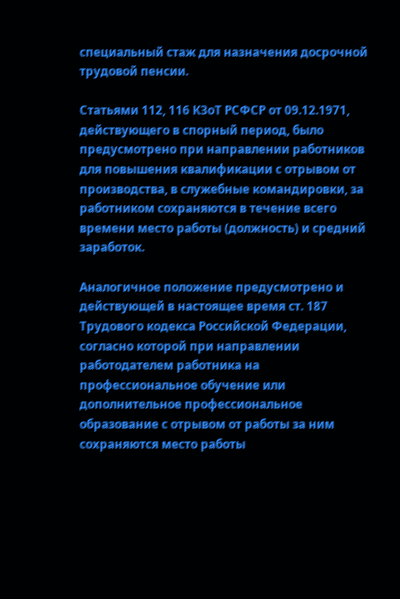специальный стаж для назначения досрочной трудовой пенсии.

Статьями 112, 116 КЗоТ РСФСР от 09.12.1971, действующего в спорный период, было предусмотрено при направлении работников для повышения квалификации с отрывом от производства, в служебные командировки, за работником сохраняются в течение всего времени место работы (должность) и средний заработок.

Аналогичное положение предусмотрено и действующей в настоящее время ст. 187 Трудового кодекса Российской Федерации, согласно которой при направлении работодателем работника на профессиональное обучение или дополнительное профессиональное образование с отрывом от работы за ним сохраняются место работы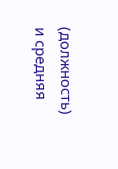(должность) и средняя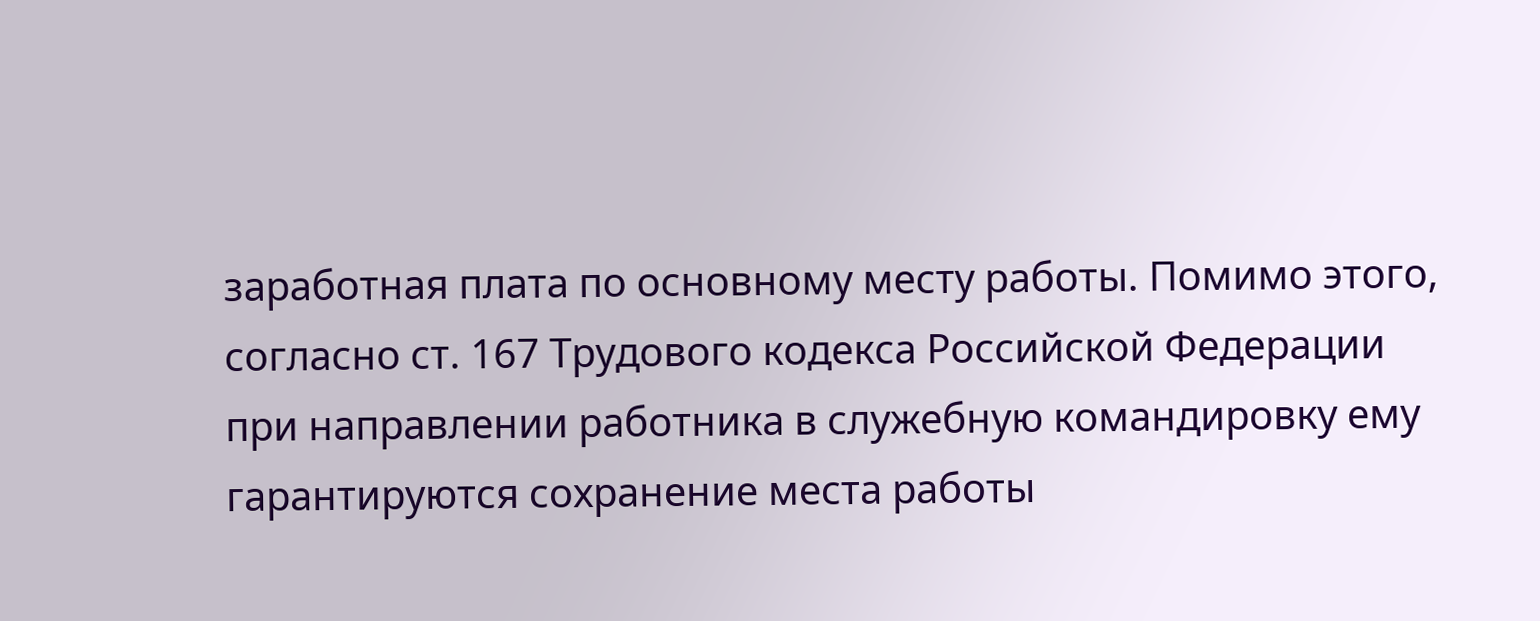заработная плата по основному месту работы. Помимо этого, согласно ст. 167 Трудового кодекса Российской Федерации при направлении работника в служебную командировку ему гарантируются сохранение места работы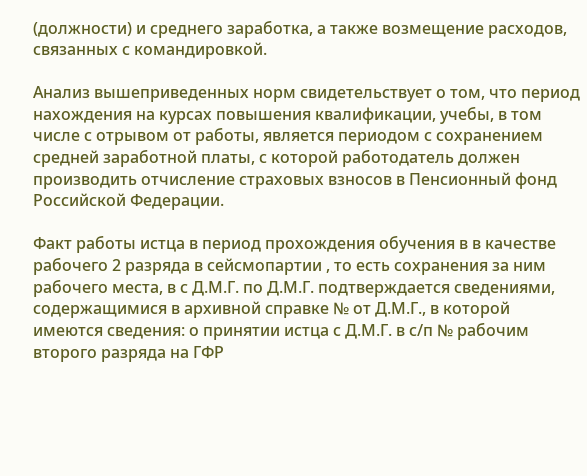(должности) и среднего заработка, а также возмещение расходов, связанных с командировкой.

Анализ вышеприведенных норм свидетельствует о том, что период нахождения на курсах повышения квалификации, учебы, в том числе с отрывом от работы, является периодом с сохранением средней заработной платы, с которой работодатель должен производить отчисление страховых взносов в Пенсионный фонд Российской Федерации.

Факт работы истца в период прохождения обучения в в качестве рабочего 2 разряда в сейсмопартии , то есть сохранения за ним рабочего места, в с Д.М.Г. по Д.М.Г. подтверждается сведениями, содержащимися в архивной справке № от Д.М.Г., в которой имеются сведения: о принятии истца с Д.М.Г. в с/п № рабочим второго разряда на ГФР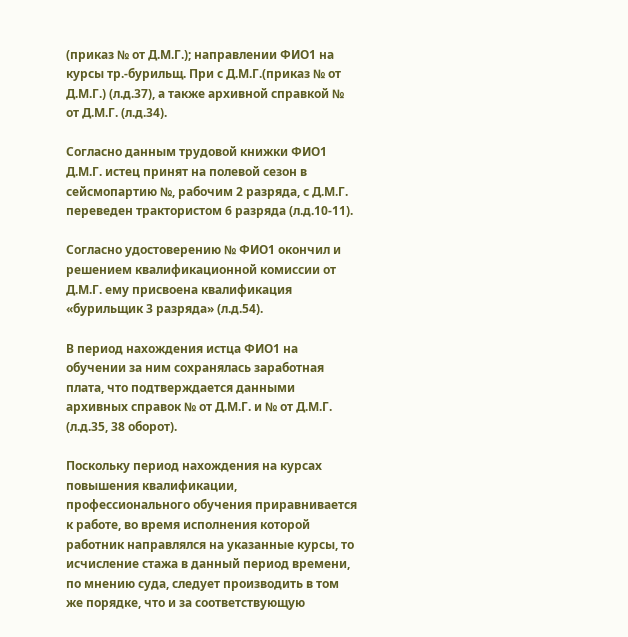(приказ № от Д.М.Г.); направлении ФИО1 на курсы тр.-бурильщ. При с Д.М.Г.(приказ № от Д.М.Г.) (л.д.37), а также архивной справкой № от Д.М.Г. (л.д.34).

Согласно данным трудовой книжки ФИО1 Д.М.Г. истец принят на полевой сезон в сейсмопартию №, рабочим 2 разряда, с Д.М.Г. переведен трактористом 6 разряда (л.д.10-11).

Согласно удостоверению № ФИО1 окончил и решением квалификационной комиссии от Д.М.Г. ему присвоена квалификация «бурильщик 3 разряда» (л.д.54).

В период нахождения истца ФИО1 на обучении за ним сохранялась заработная плата, что подтверждается данными архивных справок № от Д.М.Г. и № от Д.М.Г. (л.д.35, 38 оборот).

Поскольку период нахождения на курсах повышения квалификации, профессионального обучения приравнивается к работе, во время исполнения которой работник направлялся на указанные курсы, то исчисление стажа в данный период времени, по мнению суда, следует производить в том же порядке, что и за соответствующую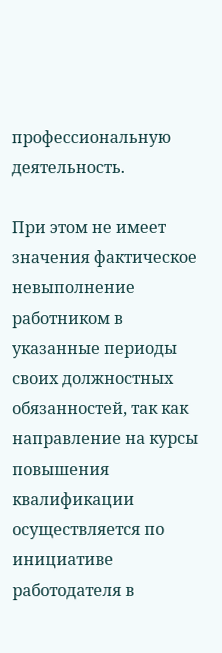профессиональную деятельность.

При этом не имеет значения фактическое невыполнение работником в указанные периоды своих должностных обязанностей, так как направление на курсы повышения квалификации осуществляется по инициативе работодателя в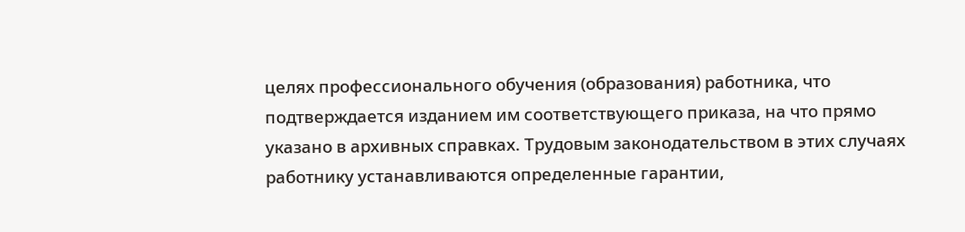целях профессионального обучения (образования) работника, что подтверждается изданием им соответствующего приказа, на что прямо указано в архивных справках. Трудовым законодательством в этих случаях работнику устанавливаются определенные гарантии,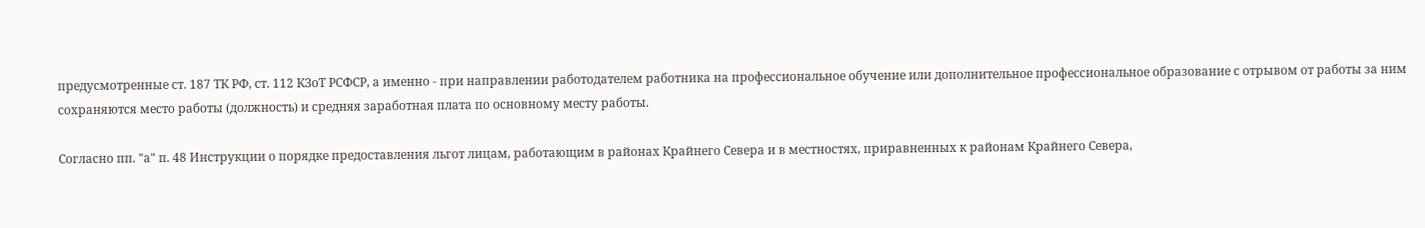предусмотренные ст. 187 ТК РФ, ст. 112 КЗоТ РСФСР, а именно - при направлении работодателем работника на профессиональное обучение или дополнительное профессиональное образование с отрывом от работы за ним сохраняются место работы (должность) и средняя заработная плата по основному месту работы.

Согласно пп. "а" п. 48 Инструкции о порядке предоставления льгот лицам, работающим в районах Крайнего Севера и в местностях, приравненных к районам Крайнего Севера,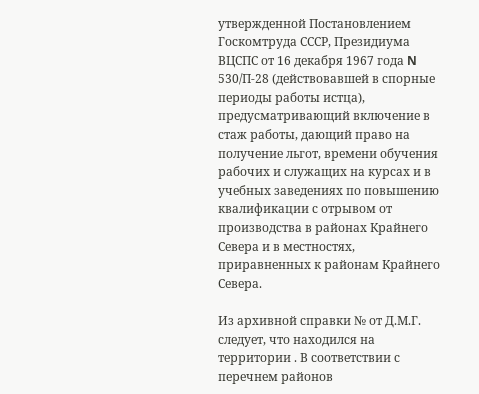утвержденной Постановлением Госкомтруда СССР, Президиума ВЦСПС от 16 декабря 1967 года N 530/П-28 (действовавшей в спорные периоды работы истца), предусматривающий включение в стаж работы, дающий право на получение льгот, времени обучения рабочих и служащих на курсах и в учебных заведениях по повышению квалификации с отрывом от производства в районах Крайнего Севера и в местностях, приравненных к районам Крайнего Севера.

Из архивной справки № от Д.М.Г. следует, что находился на территории . В соответствии с перечнем районов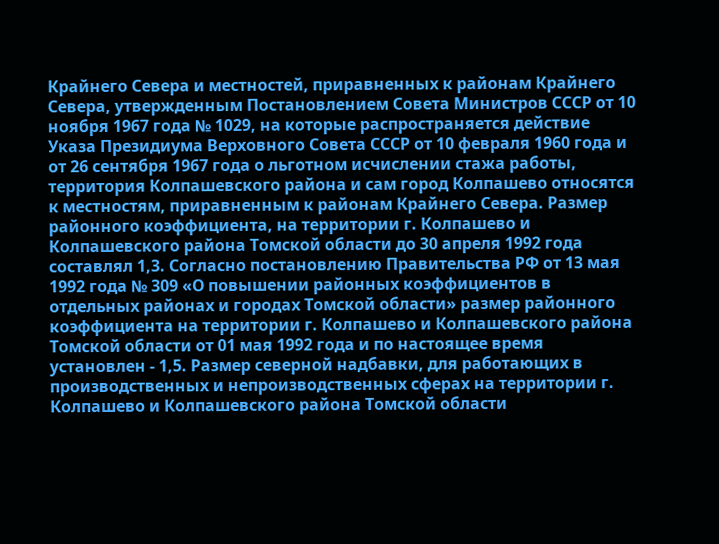Крайнего Севера и местностей, приравненных к районам Крайнего Севера, утвержденным Постановлением Совета Министров СССР от 10 ноября 1967 года № 1029, на которые распространяется действие Указа Президиума Верховного Совета СССР от 10 февраля 1960 года и от 26 сентября 1967 года о льготном исчислении стажа работы, территория Колпашевского района и сам город Колпашево относятся к местностям, приравненным к районам Крайнего Севера. Размер районного коэффициента, на территории г. Колпашево и Колпашевского района Томской области до 30 апреля 1992 года составлял 1,3. Согласно постановлению Правительства РФ от 13 мая 1992 года № 309 «О повышении районных коэффициентов в отдельных районах и городах Томской области» размер районного коэффициента на территории г. Колпашево и Колпашевского района Томской области от 01 мая 1992 года и по настоящее время установлен - 1,5. Размер северной надбавки, для работающих в производственных и непроизводственных сферах на территории г. Колпашево и Колпашевского района Томской области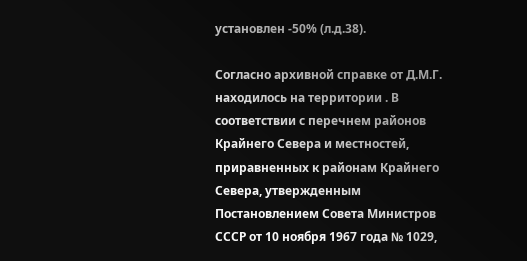установлен -50% (л.д.38).

Согласно архивной справке от Д.М.Г. находилось на территории . В соответствии с перечнем районов Крайнего Севера и местностей, приравненных к районам Крайнего Севера, утвержденным Постановлением Совета Министров СССР от 10 ноября 1967 года № 1029,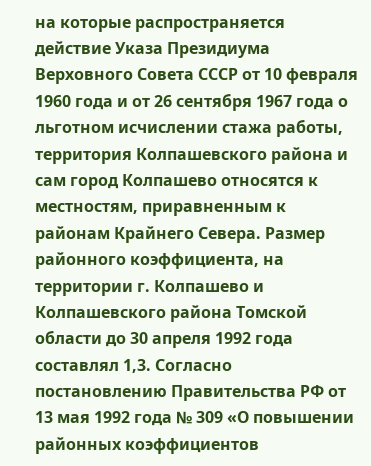на которые распространяется действие Указа Президиума Верховного Совета СССР от 10 февраля 1960 года и от 26 сентября 1967 года о льготном исчислении стажа работы, территория Колпашевского района и сам город Колпашево относятся к местностям, приравненным к районам Крайнего Севера. Размер районного коэффициента, на территории г. Колпашево и Колпашевского района Томской области до 30 апреля 1992 года составлял 1,3. Согласно постановлению Правительства РФ от 13 мая 1992 года № 309 «О повышении районных коэффициентов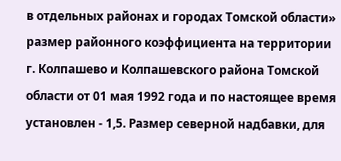в отдельных районах и городах Томской области» размер районного коэффициента на территории г. Колпашево и Колпашевского района Томской области от 01 мая 1992 года и по настоящее время установлен - 1,5. Размер северной надбавки, для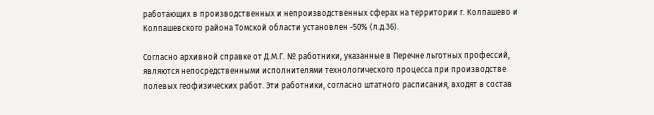работающих в производственных и непроизводственных сферах на территории г. Колпашево и Колпашевского района Томской области установлен -50% (л.д.36).

Согласно архивной справке от Д.М.Г. № работники, указанные в Перечне льготных профессий, являются непосредственными исполнителями технологического процесса при производстве полевых геофизических работ. Эти работники, согласно штатного расписания, входят в состав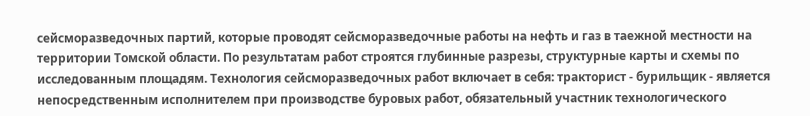сейсморазведочных партий, которые проводят сейсморазведочные работы на нефть и газ в таежной местности на территории Томской области. По результатам работ строятся глубинные разрезы, структурные карты и схемы по исследованным площадям. Технология сейсморазведочных работ включает в себя: тракторист - бурильщик - является непосредственным исполнителем при производстве буровых работ, обязательный участник технологического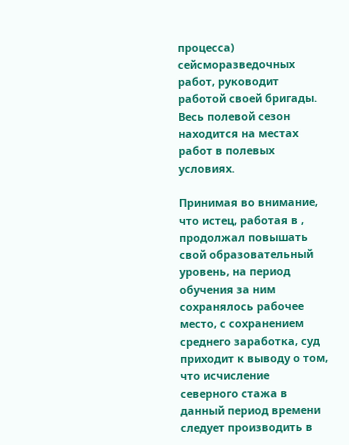процесса) сейсморазведочных работ, руководит работой своей бригады. Весь полевой сезон находится на местах работ в полевых условиях.

Принимая во внимание, что истец, работая в , продолжал повышать свой образовательный уровень, на период обучения за ним сохранялось рабочее место, с сохранением среднего заработка, суд приходит к выводу о том, что исчисление северного стажа в данный период времени следует производить в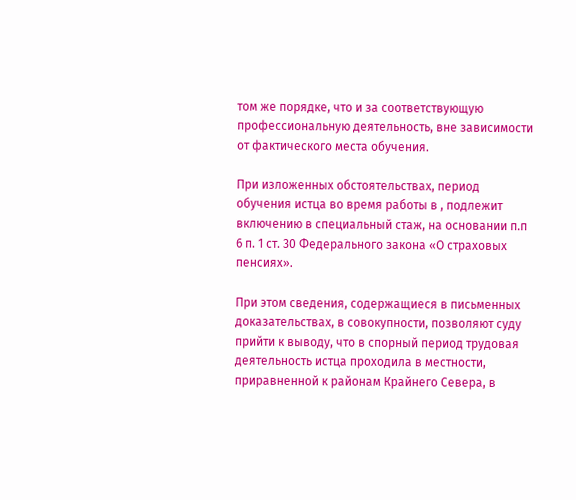том же порядке, что и за соответствующую профессиональную деятельность, вне зависимости от фактического места обучения.

При изложенных обстоятельствах, период обучения истца во время работы в , подлежит включению в специальный стаж, на основании п.п 6 п. 1 ст. 30 Федерального закона «О страховых пенсиях».

При этом сведения, содержащиеся в письменных доказательствах, в совокупности, позволяют суду прийти к выводу, что в спорный период трудовая деятельность истца проходила в местности, приравненной к районам Крайнего Севера, в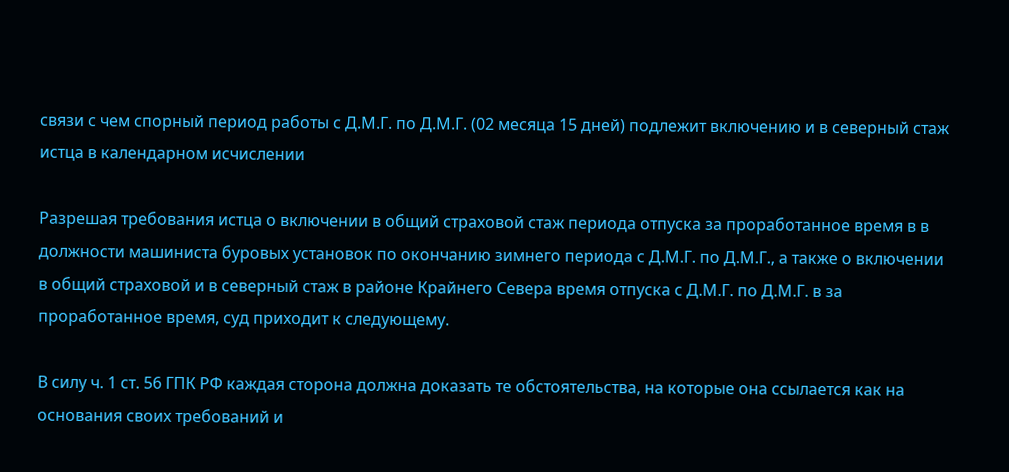связи с чем спорный период работы с Д.М.Г. по Д.М.Г. (02 месяца 15 дней) подлежит включению и в северный стаж истца в календарном исчислении

Разрешая требования истца о включении в общий страховой стаж периода отпуска за проработанное время в в должности машиниста буровых установок по окончанию зимнего периода с Д.М.Г. по Д.М.Г., а также о включении в общий страховой и в северный стаж в районе Крайнего Севера время отпуска с Д.М.Г. по Д.М.Г. в за проработанное время, суд приходит к следующему.

В силу ч. 1 ст. 56 ГПК РФ каждая сторона должна доказать те обстоятельства, на которые она ссылается как на основания своих требований и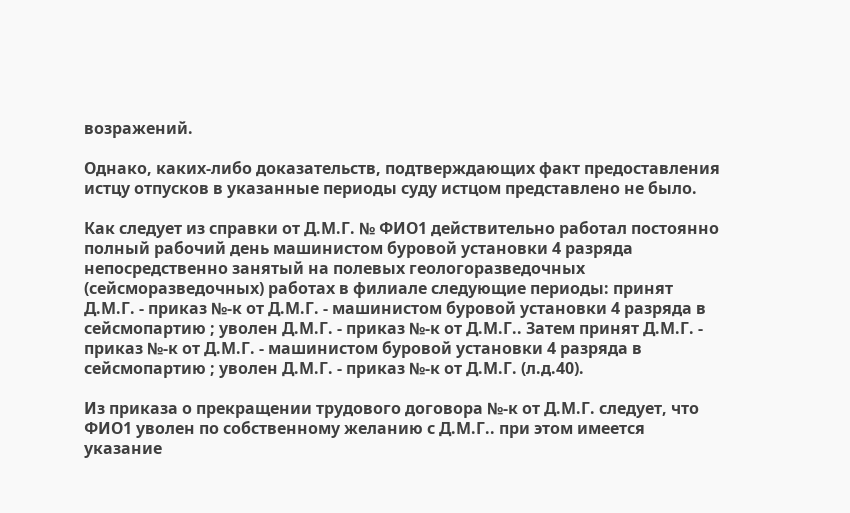возражений.

Однако, каких-либо доказательств, подтверждающих факт предоставления истцу отпусков в указанные периоды суду истцом представлено не было.

Как следует из справки от Д.М.Г. № ФИО1 действительно работал постоянно полный рабочий день машинистом буровой установки 4 разряда непосредственно занятый на полевых геологоразведочных (сейсморазведочных) работах в филиале следующие периоды: принят Д.М.Г. - приказ №-к от Д.М.Г. - машинистом буровой установки 4 разряда в сейсмопартию ; уволен Д.М.Г. - приказ №-к от Д.М.Г.. Затем принят Д.М.Г. - приказ №-к от Д.М.Г. - машинистом буровой установки 4 разряда в сейсмопартию ; уволен Д.М.Г. - приказ №-к от Д.М.Г. (л.д.40).

Из приказа о прекращении трудового договора №-к от Д.М.Г. следует, что ФИО1 уволен по собственному желанию с Д.М.Г.. при этом имеется указание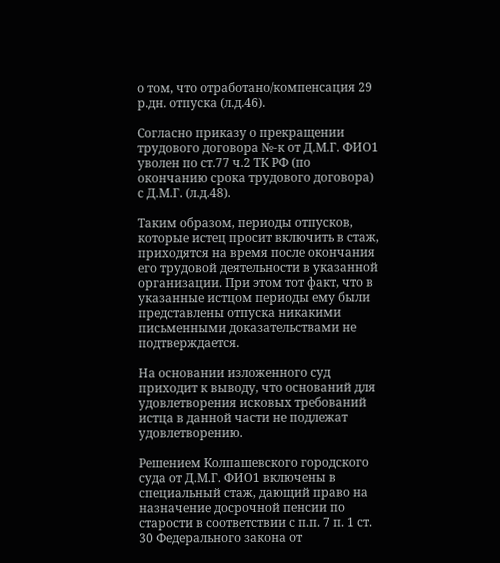о том, что отработано/компенсация 29 р.дн. отпуска (л.д.46).

Согласно приказу о прекращении трудового договора №-к от Д.М.Г. ФИО1 уволен по ст.77 ч.2 ТК РФ (по окончанию срока трудового договора) с Д.М.Г. (л.д.48).

Таким образом, периоды отпусков, которые истец просит включить в стаж, приходятся на время после окончания его трудовой деятельности в указанной организации. При этом тот факт, что в указанные истцом периоды ему были представлены отпуска никакими письменными доказательствами не подтверждается.

На основании изложенного суд приходит к выводу, что оснований для удовлетворения исковых требований истца в данной части не подлежат удовлетворению.

Решением Колпашевского городского суда от Д.М.Г. ФИО1 включены в специальный стаж, дающий право на назначение досрочной пенсии по старости в соответствии с п.п. 7 п. 1 ст. 30 Федерального закона от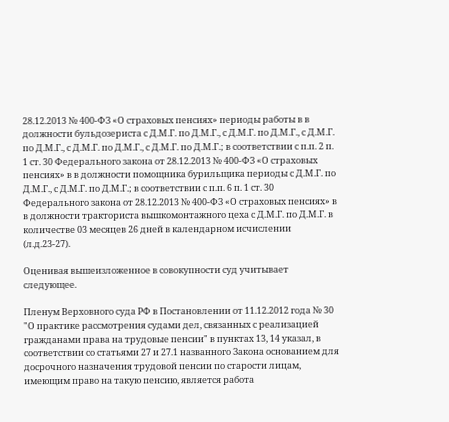28.12.2013 № 400-ФЗ «О страховых пенсиях» периоды работы в в должности бульдозериста с Д.М.Г. по Д.М.Г., с Д.М.Г. по Д.М.Г., с Д.М.Г. по Д.М.Г., с Д.М.Г. по Д.М.Г., с Д.М.Г. по Д.М.Г.; в соответствии с п.п. 2 п. 1 ст. 30 Федерального закона от 28.12.2013 № 400-ФЗ «О страховых пенсиях» в в должности помощника бурильщика периоды с Д.М.Г. по Д.М.Г., с Д.М.Г. по Д.М.Г.; в соответствии с п.п. 6 п. 1 ст. 30 Федерального закона от 28.12.2013 № 400-ФЗ «О страховых пенсиях» в в должности тракториста вышкомонтажного цеха с Д.М.Г. по Д.М.Г. в количестве 03 месяцев 26 дней в календарном исчислении (л.д.23-27).

Оценивая вышеизложенное в совокупности суд учитывает следующее.

Пленум Верховного суда РФ в Постановлении от 11.12.2012 года № 30 "О практике рассмотрения судами дел, связанных с реализацией гражданами права на трудовые пенсии" в пунктах 13, 14 указал, в соответствии со статьями 27 и 27.1 названного Закона основанием для досрочного назначения трудовой пенсии по старости лицам, имеющим право на такую пенсию, является работа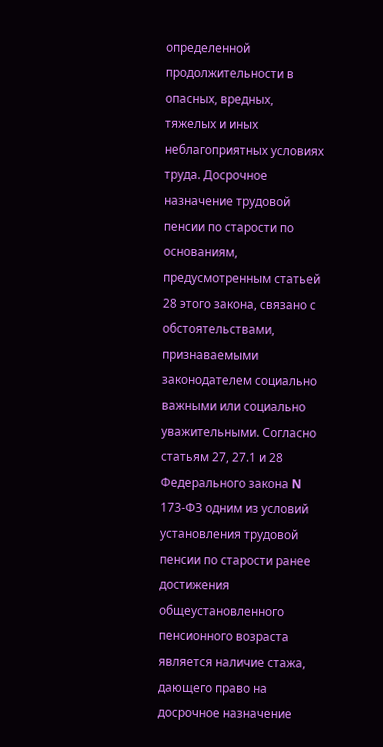определенной продолжительности в опасных, вредных, тяжелых и иных неблагоприятных условиях труда. Досрочное назначение трудовой пенсии по старости по основаниям, предусмотренным статьей 28 этого закона, связано с обстоятельствами, признаваемыми законодателем социально важными или социально уважительными. Согласно статьям 27, 27.1 и 28 Федерального закона N 173-ФЗ одним из условий установления трудовой пенсии по старости ранее достижения общеустановленного пенсионного возраста является наличие стажа, дающего право на досрочное назначение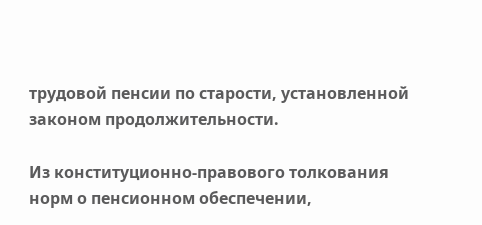трудовой пенсии по старости, установленной законом продолжительности.

Из конституционно-правового толкования норм о пенсионном обеспечении,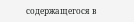содержащегося в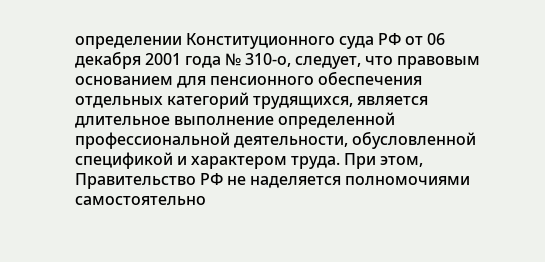определении Конституционного суда РФ от 06 декабря 2001 года № 310-о, следует, что правовым основанием для пенсионного обеспечения отдельных категорий трудящихся, является длительное выполнение определенной профессиональной деятельности, обусловленной спецификой и характером труда. При этом, Правительство РФ не наделяется полномочиями самостоятельно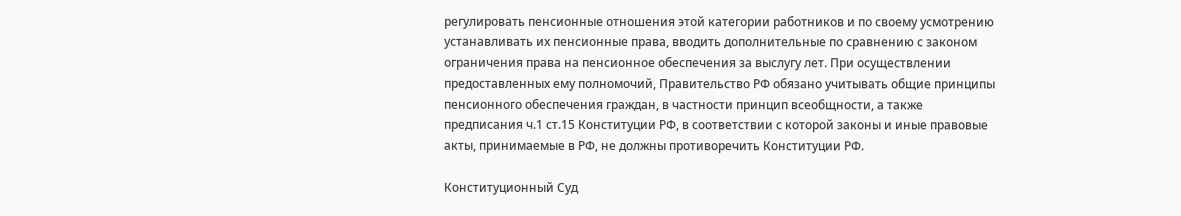регулировать пенсионные отношения этой категории работников и по своему усмотрению устанавливать их пенсионные права, вводить дополнительные по сравнению с законом ограничения права на пенсионное обеспечения за выслугу лет. При осуществлении предоставленных ему полномочий, Правительство РФ обязано учитывать общие принципы пенсионного обеспечения граждан, в частности принцип всеобщности, а также предписания ч.1 ст.15 Конституции РФ, в соответствии с которой законы и иные правовые акты, принимаемые в РФ, не должны противоречить Конституции РФ.

Конституционный Суд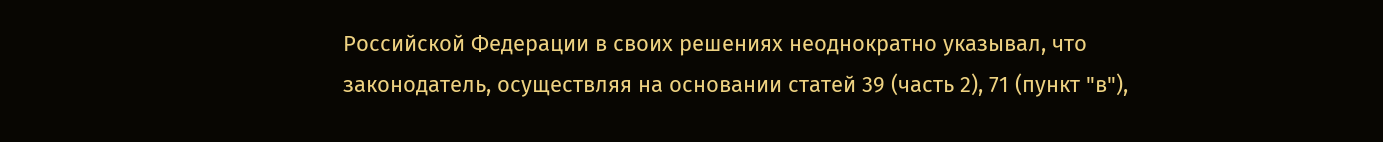Российской Федерации в своих решениях неоднократно указывал, что законодатель, осуществляя на основании статей 39 (часть 2), 71 (пункт "в"),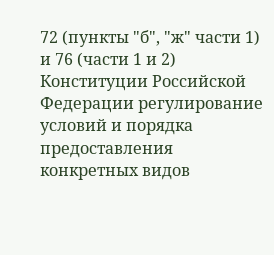72 (пункты "б", "ж" части 1) и 76 (части 1 и 2) Конституции Российской Федерации регулирование условий и порядка предоставления конкретных видов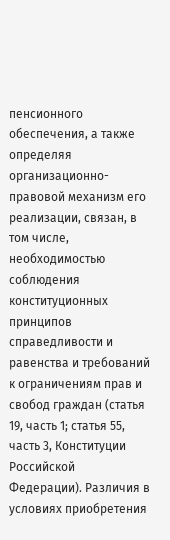пенсионного обеспечения, а также определяя организационно-правовой механизм его реализации, связан, в том числе, необходимостью соблюдения конституционных принципов справедливости и равенства и требований к ограничениям прав и свобод граждан (статья 19, часть 1; статья 55, часть 3, Конституции Российской Федерации). Различия в условиях приобретения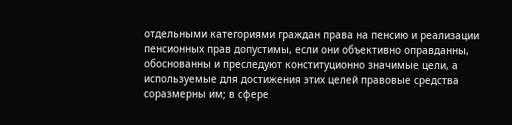отдельными категориями граждан права на пенсию и реализации пенсионных прав допустимы, если они объективно оправданны, обоснованны и преследуют конституционно значимые цели, а используемые для достижения этих целей правовые средства соразмерны им; в сфере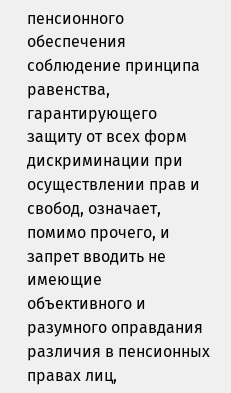пенсионного обеспечения соблюдение принципа равенства, гарантирующего защиту от всех форм дискриминации при осуществлении прав и свобод, означает, помимо прочего, и запрет вводить не имеющие объективного и разумного оправдания различия в пенсионных правах лиц,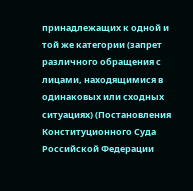принадлежащих к одной и той же категории (запрет различного обращения с лицами, находящимися в одинаковых или сходных ситуациях) (Постановления Конституционного Суда Российской Федерации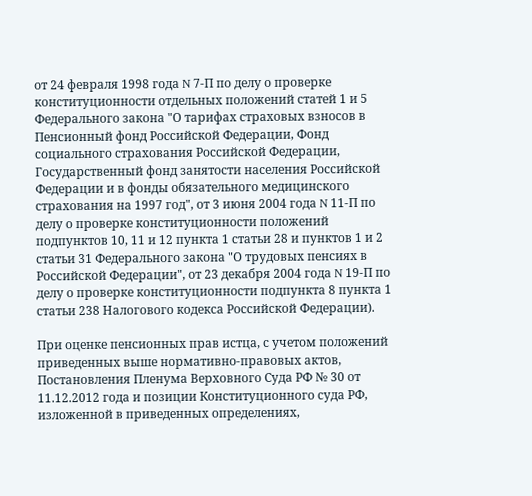от 24 февраля 1998 года N 7-П по делу о проверке конституционности отдельных положений статей 1 и 5 Федерального закона "О тарифах страховых взносов в Пенсионный фонд Российской Федерации, Фонд социального страхования Российской Федерации, Государственный фонд занятости населения Российской Федерации и в фонды обязательного медицинского страхования на 1997 год", от 3 июня 2004 года N 11-П по делу о проверке конституционности положений подпунктов 10, 11 и 12 пункта 1 статьи 28 и пунктов 1 и 2 статьи 31 Федерального закона "О трудовых пенсиях в Российской Федерации", от 23 декабря 2004 года N 19-П по делу о проверке конституционности подпункта 8 пункта 1 статьи 238 Налогового кодекса Российской Федерации).

При оценке пенсионных прав истца, с учетом положений приведенных выше нормативно-правовых актов, Постановления Пленума Верховного Суда РФ № 30 от 11.12.2012 года и позиции Конституционного суда РФ, изложенной в приведенных определениях,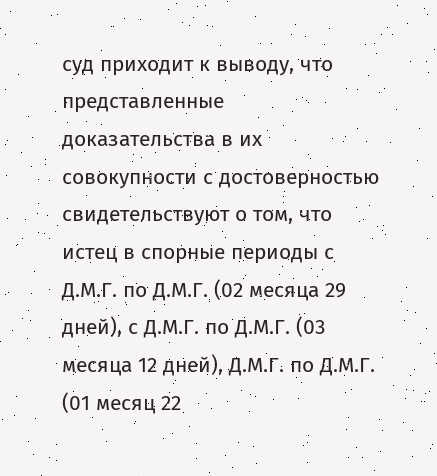суд приходит к выводу, что представленные доказательства в их совокупности с достоверностью свидетельствуют о том, что истец в спорные периоды с Д.М.Г. по Д.М.Г. (02 месяца 29 дней), с Д.М.Г. по Д.М.Г. (03 месяца 12 дней), Д.М.Г. по Д.М.Г. (01 месяц 22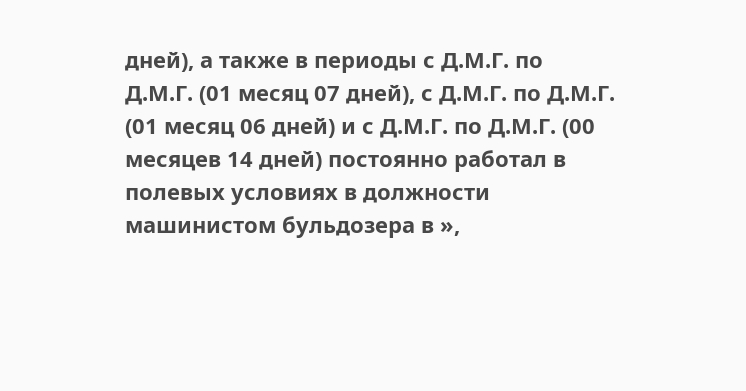дней), а также в периоды с Д.М.Г. по Д.М.Г. (01 месяц 07 дней), с Д.М.Г. по Д.М.Г. (01 месяц 06 дней) и с Д.М.Г. по Д.М.Г. (00 месяцев 14 дней) постоянно работал в полевых условиях в должности машинистом бульдозера в »,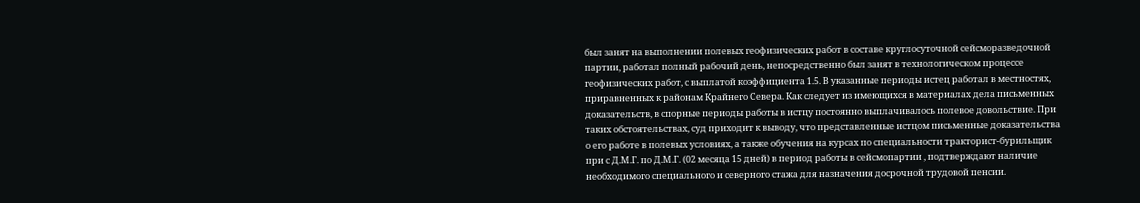был занят на выполнении полевых геофизических работ в составе круглосуточной сейсморазведочной партии, работал полный рабочий день, непосредственно был занят в технологическом процессе геофизических работ, с выплатой коэффициента 1.5. В указанные периоды истец работал в местностях, приравненных к районам Крайнего Севера. Как следует из имеющихся в материалах дела письменных доказательств, в спорные периоды работы в истцу постоянно выплачивалось полевое довольствие. При таких обстоятельствах, суд приходит к выводу, что представленные истцом письменные доказательства о его работе в полевых условиях, а также обучения на курсах по специальности тракторист-бурильщик при с Д.М.Г. по Д.М.Г. (02 месяца 15 дней) в период работы в сейсмопартии , подтверждают наличие необходимого специального и северного стажа для назначения досрочной трудовой пенсии.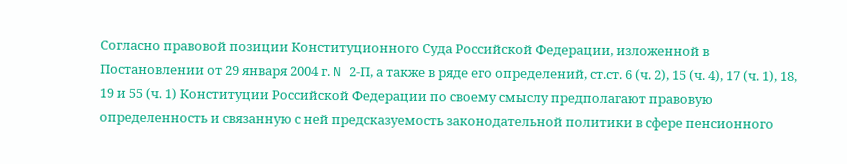Согласно правовой позиции Конституционного Суда Российской Федерации, изложенной в Постановлении от 29 января 2004 г. N 2-П, а также в ряде его определений, ст.ст. 6 (ч. 2), 15 (ч. 4), 17 (ч. 1), 18, 19 и 55 (ч. 1) Конституции Российской Федерации по своему смыслу предполагают правовую определенность и связанную с ней предсказуемость законодательной политики в сфере пенсионного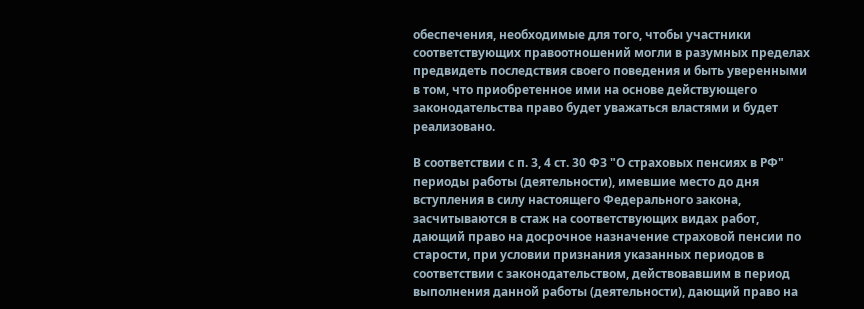обеспечения, необходимые для того, чтобы участники соответствующих правоотношений могли в разумных пределах предвидеть последствия своего поведения и быть уверенными в том, что приобретенное ими на основе действующего законодательства право будет уважаться властями и будет реализовано.

В соответствии с п. 3, 4 ст. 30 ФЗ "О страховых пенсиях в РФ" периоды работы (деятельности), имевшие место до дня вступления в силу настоящего Федерального закона, засчитываются в стаж на соответствующих видах работ, дающий право на досрочное назначение страховой пенсии по старости, при условии признания указанных периодов в соответствии с законодательством, действовавшим в период выполнения данной работы (деятельности), дающий право на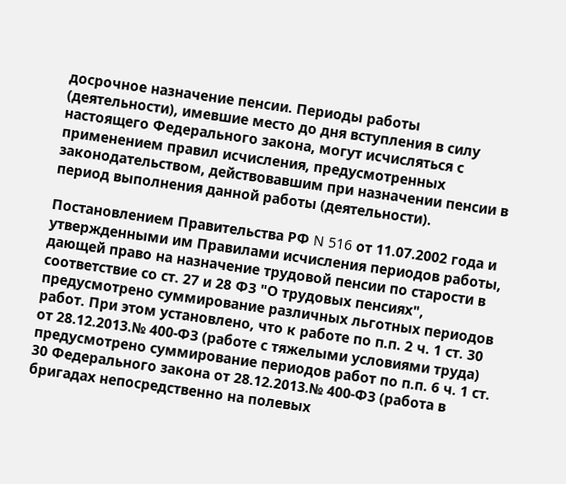досрочное назначение пенсии. Периоды работы (деятельности), имевшие место до дня вступления в силу настоящего Федерального закона, могут исчисляться с применением правил исчисления, предусмотренных законодательством, действовавшим при назначении пенсии в период выполнения данной работы (деятельности).

Постановлением Правительства РФ N 516 от 11.07.2002 года и утвержденными им Правилами исчисления периодов работы, дающей право на назначение трудовой пенсии по старости в соответствие со ст. 27 и 28 ФЗ "О трудовых пенсиях", предусмотрено суммирование различных льготных периодов работ. При этом установлено, что к работе по п.п. 2 ч. 1 ст. 30 от 28.12.2013.№ 400-ФЗ (работе с тяжелыми условиями труда) предусмотрено суммирование периодов работ по п.п. 6 ч. 1 ст. 30 Федерального закона от 28.12.2013.№ 400-ФЗ (работа в бригадах непосредственно на полевых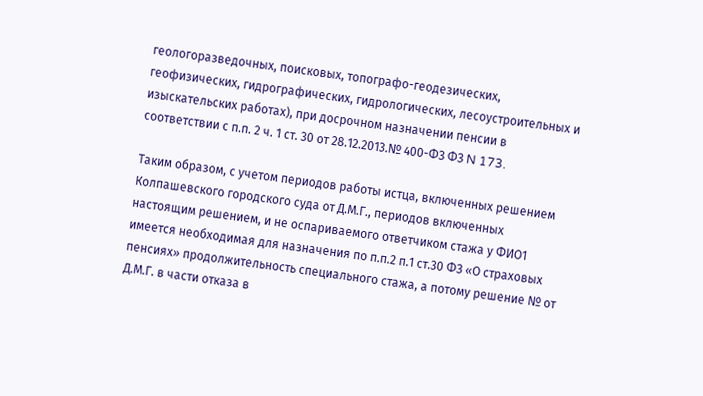геологоразведочных, поисковых, топографо-геодезических, геофизических, гидрографических, гидрологических, лесоустроительных и изыскательских работах), при досрочном назначении пенсии в соответствии с п.п. 2 ч. 1 ст. 30 от 28.12.2013.№ 400-ФЗ ФЗ N 173.

Таким образом, с учетом периодов работы истца, включенных решением Колпашевского городского суда от Д.М.Г., периодов включенных настоящим решением, и не оспариваемого ответчиком стажа у ФИО1 имеется необходимая для назначения по п.п.2 п.1 ст.30 ФЗ «О страховых пенсиях» продолжительность специального стажа, а потому решение № от Д.М.Г. в части отказа в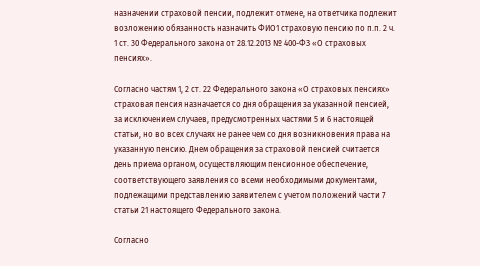назначении страховой пенсии, подлежит отмене, на ответчика подлежит возложению обязанность назначить ФИО1 страховую пенсию по п.п. 2 ч. 1 ст. 30 Федерального закона от 28.12.2013 № 400-ФЗ «О страховых пенсиях».

Согласно частям 1, 2 ст. 22 Федерального закона «О страховых пенсиях» страховая пенсия назначается со дня обращения за указанной пенсией, за исключением случаев, предусмотренных частями 5 и 6 настоящей статьи, но во всех случаях не ранее чем со дня возникновения права на указанную пенсию. Днем обращения за страховой пенсией считается день приема органом, осуществляющим пенсионное обеспечение, соответствующего заявления со всеми необходимыми документами, подлежащими представлению заявителем с учетом положений части 7 статьи 21 настоящего Федерального закона.

Согласно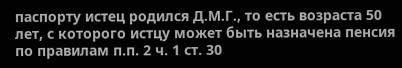паспорту истец родился Д.М.Г., то есть возраста 50 лет, с которого истцу может быть назначена пенсия по правилам п.п. 2 ч. 1 ст. 30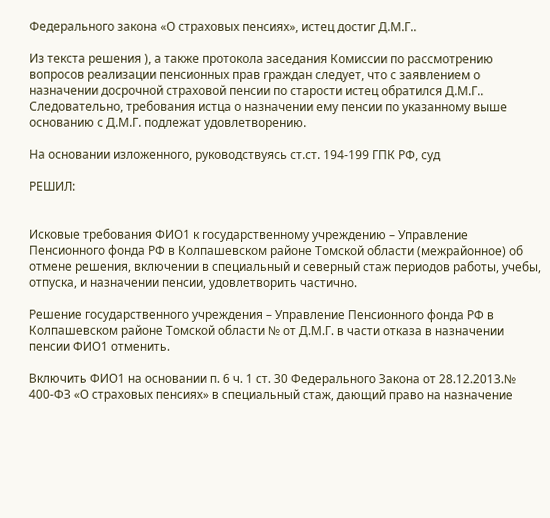Федерального закона «О страховых пенсиях», истец достиг Д.М.Г..

Из текста решения ), а также протокола заседания Комиссии по рассмотрению вопросов реализации пенсионных прав граждан следует, что с заявлением о назначении досрочной страховой пенсии по старости истец обратился Д.М.Г.. Следовательно, требования истца о назначении ему пенсии по указанному выше основанию с Д.М.Г. подлежат удовлетворению.

На основании изложенного, руководствуясь ст.ст. 194-199 ГПК РФ, суд

РЕШИЛ:


Исковые требования ФИО1 к государственному учреждению – Управление Пенсионного фонда РФ в Колпашевском районе Томской области (межрайонное) об отмене решения, включении в специальный и северный стаж периодов работы, учебы, отпуска, и назначении пенсии, удовлетворить частично.

Решение государственного учреждения – Управление Пенсионного фонда РФ в Колпашевском районе Томской области № от Д.М.Г. в части отказа в назначении пенсии ФИО1 отменить.

Включить ФИО1 на основании п. 6 ч. 1 ст. 30 Федерального Закона от 28.12.2013.№ 400-ФЗ «О страховых пенсиях» в специальный стаж, дающий право на назначение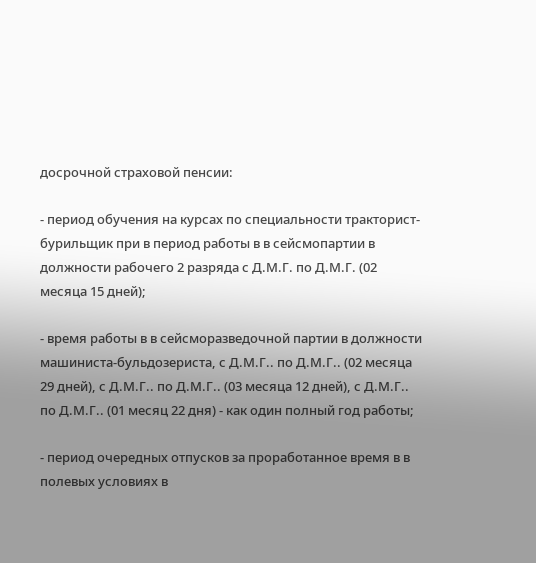досрочной страховой пенсии:

- период обучения на курсах по специальности тракторист-бурильщик при в период работы в в сейсмопартии в должности рабочего 2 разряда с Д.М.Г. по Д.М.Г. (02 месяца 15 дней);

- время работы в в сейсморазведочной партии в должности машиниста-бульдозериста, с Д.М.Г.. по Д.М.Г.. (02 месяца 29 дней), с Д.М.Г.. по Д.М.Г.. (03 месяца 12 дней), с Д.М.Г.. по Д.М.Г.. (01 месяц 22 дня) - как один полный год работы;

- период очередных отпусков за проработанное время в в полевых условиях в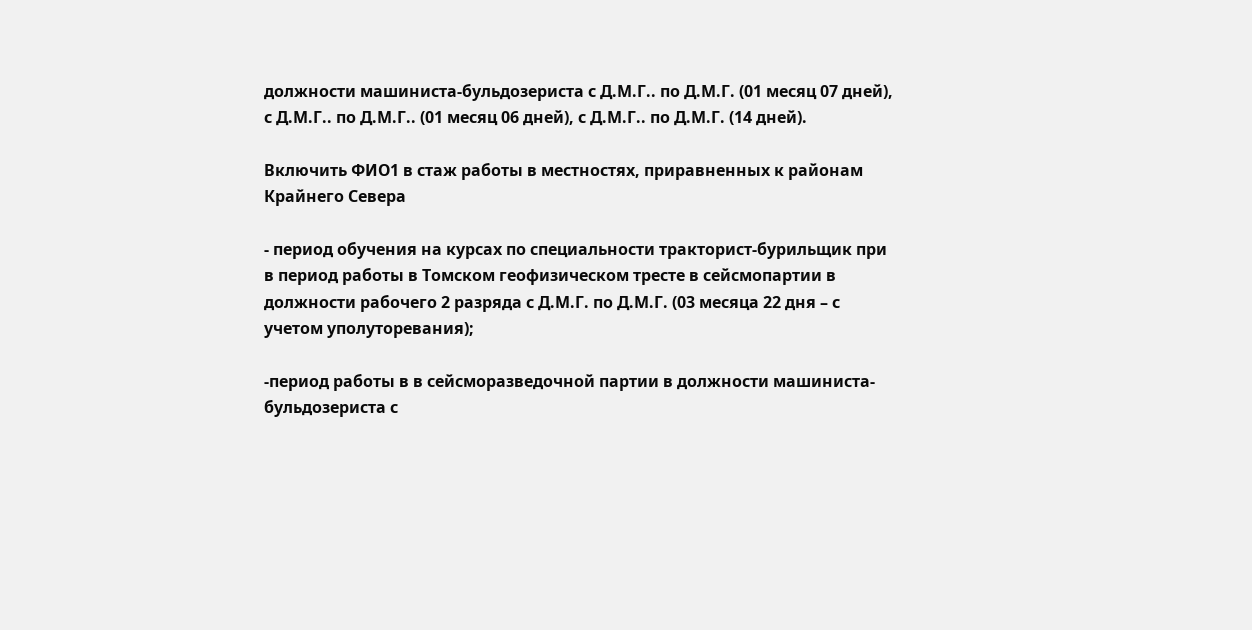должности машиниста-бульдозериста с Д.М.Г.. по Д.М.Г. (01 месяц 07 дней), с Д.М.Г.. по Д.М.Г.. (01 месяц 06 дней), с Д.М.Г.. по Д.М.Г. (14 дней).

Включить ФИО1 в стаж работы в местностях, приравненных к районам Крайнего Севера

- период обучения на курсах по специальности тракторист-бурильщик при в период работы в Томском геофизическом тресте в сейсмопартии в должности рабочего 2 разряда с Д.М.Г. по Д.М.Г. (03 месяца 22 дня – с учетом уполуторевания);

-период работы в в сейсморазведочной партии в должности машиниста-бульдозериста с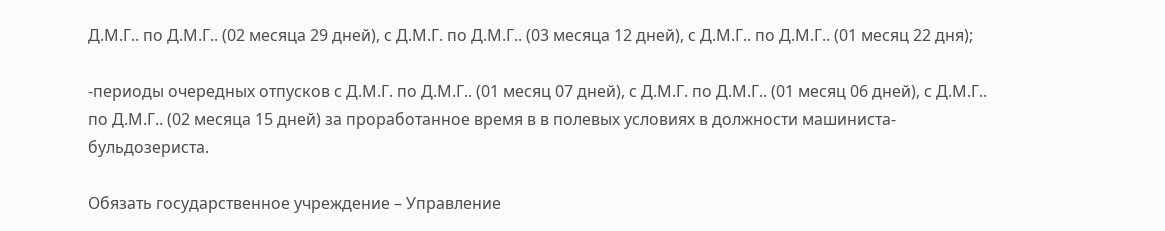Д.М.Г.. по Д.М.Г.. (02 месяца 29 дней), с Д.М.Г. по Д.М.Г.. (03 месяца 12 дней), с Д.М.Г.. по Д.М.Г.. (01 месяц 22 дня);

-периоды очередных отпусков с Д.М.Г. по Д.М.Г.. (01 месяц 07 дней), с Д.М.Г. по Д.М.Г.. (01 месяц 06 дней), с Д.М.Г.. по Д.М.Г.. (02 месяца 15 дней) за проработанное время в в полевых условиях в должности машиниста-бульдозериста.

Обязать государственное учреждение – Управление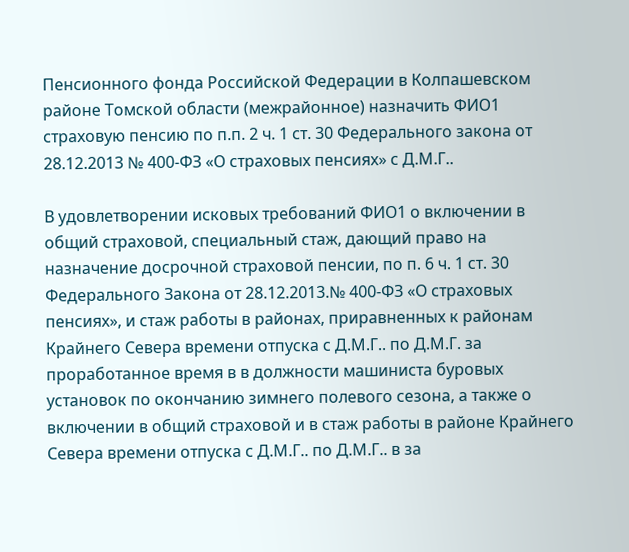Пенсионного фонда Российской Федерации в Колпашевском районе Томской области (межрайонное) назначить ФИО1 страховую пенсию по п.п. 2 ч. 1 ст. 30 Федерального закона от 28.12.2013 № 400-ФЗ «О страховых пенсиях» с Д.М.Г..

В удовлетворении исковых требований ФИО1 о включении в общий страховой, специальный стаж, дающий право на назначение досрочной страховой пенсии, по п. 6 ч. 1 ст. 30 Федерального Закона от 28.12.2013.№ 400-ФЗ «О страховых пенсиях», и стаж работы в районах, приравненных к районам Крайнего Севера времени отпуска с Д.М.Г.. по Д.М.Г. за проработанное время в в должности машиниста буровых установок по окончанию зимнего полевого сезона, а также о включении в общий страховой и в стаж работы в районе Крайнего Севера времени отпуска с Д.М.Г.. по Д.М.Г.. в за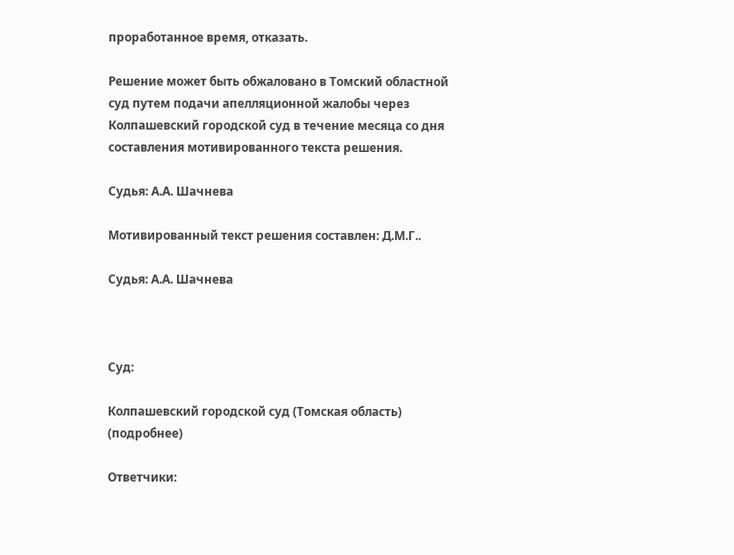проработанное время, отказать.

Решение может быть обжаловано в Томский областной суд путем подачи апелляционной жалобы через Колпашевский городской суд в течение месяца со дня составления мотивированного текста решения.

Судья: А.А. Шачнева

Мотивированный текст решения составлен: Д.М.Г..

Судья: А.А. Шачнева



Суд:

Колпашевский городской суд (Томская область) (подробнее)

Ответчики: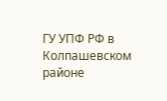ГУ УПФ РФ в Колпашевском районе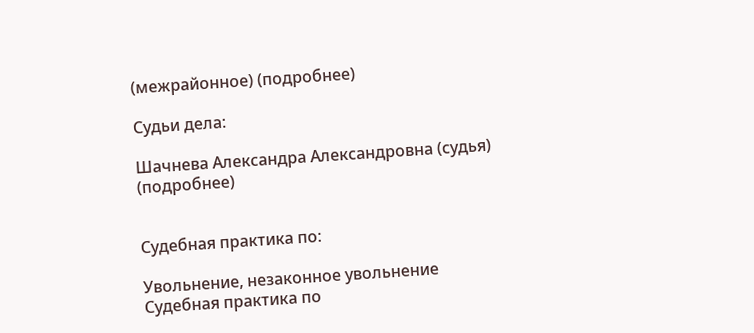(межрайонное) (подробнее)

Судьи дела:

Шачнева Александра Александровна (судья) (подробнее)


Судебная практика по:

Увольнение, незаконное увольнение
Судебная практика по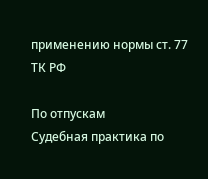применению нормы ст. 77 ТК РФ

По отпускам
Судебная практика по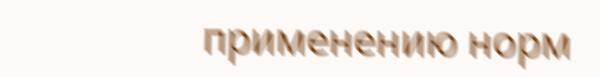применению норм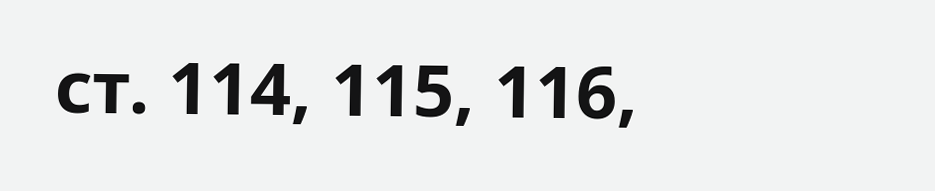ст. 114, 115, 116,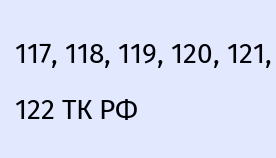117, 118, 119, 120, 121, 122 ТК РФ